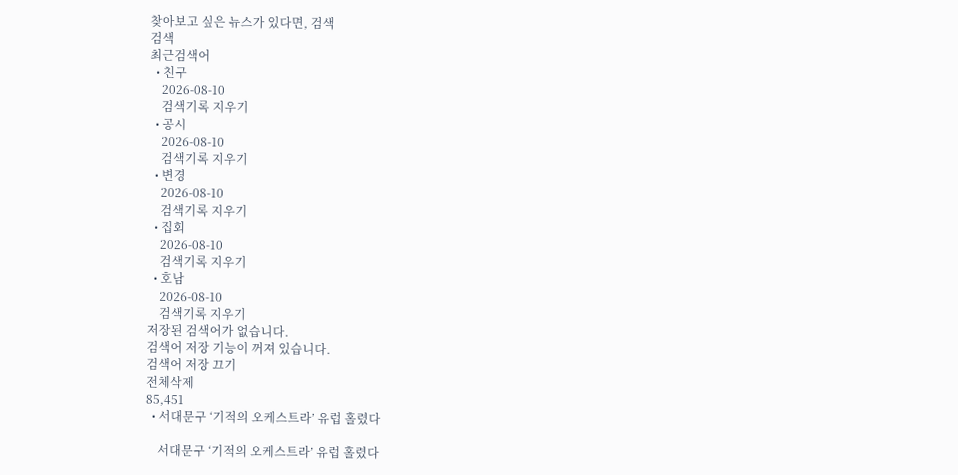찾아보고 싶은 뉴스가 있다면, 검색
검색
최근검색어
  • 친구
    2026-08-10
    검색기록 지우기
  • 공시
    2026-08-10
    검색기록 지우기
  • 변경
    2026-08-10
    검색기록 지우기
  • 집회
    2026-08-10
    검색기록 지우기
  • 호남
    2026-08-10
    검색기록 지우기
저장된 검색어가 없습니다.
검색어 저장 기능이 꺼져 있습니다.
검색어 저장 끄기
전체삭제
85,451
  • 서대문구 ‘기적의 오케스트라’ 유럽 홀렸다

    서대문구 ‘기적의 오케스트라’ 유럽 홀렸다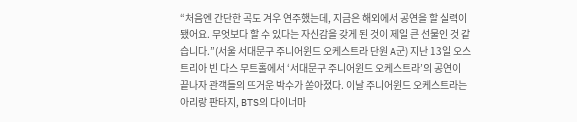“처음엔 간단한 곡도 겨우 연주했는데, 지금은 해외에서 공연을 할 실력이 됐어요. 무엇보다 할 수 있다는 자신감을 갖게 된 것이 제일 큰 선물인 것 같습니다.”(서울 서대문구 주니어윈드 오케스트라 단원 A군) 지난 13일 오스트리아 빈 다스 무트홀에서 ‘서대문구 주니어윈드 오케스트라’의 공연이 끝나자 관객들의 뜨거운 박수가 쏟아졌다. 이날 주니어윈드 오케스트라는 아리랑 판타지, BTS의 다이너마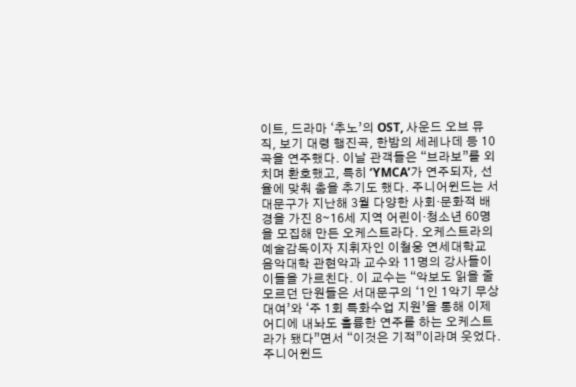이트, 드라마 ‘추노’의 OST, 사운드 오브 뮤직, 보기 대령 행진곡, 한밤의 세레나데 등 10곡을 연주했다. 이날 관객들은 “브라보”를 외치며 환호했고, 특히 ‘YMCA’가 연주되자, 선율에 맞춰 춤을 추기도 했다. 주니어윈드는 서대문구가 지난해 3월 다양한 사회·문화적 배경을 가진 8∼16세 지역 어린이·청소년 60명을 모집해 만든 오케스트라다. 오케스트라의 예술감독이자 지휘자인 이철웅 연세대학교 음악대학 관현악과 교수와 11명의 강사들이 이들을 가르친다. 이 교수는 “악보도 읽을 줄 모르던 단원들은 서대문구의 ‘1인 1악기 무상 대여’와 ‘주 1회 특화수업 지원’을 통해 이제 어디에 내놔도 훌륭한 연주를 하는 오케스트라가 됐다”면서 “이것은 기적”이라며 웃었다. 주니어윈드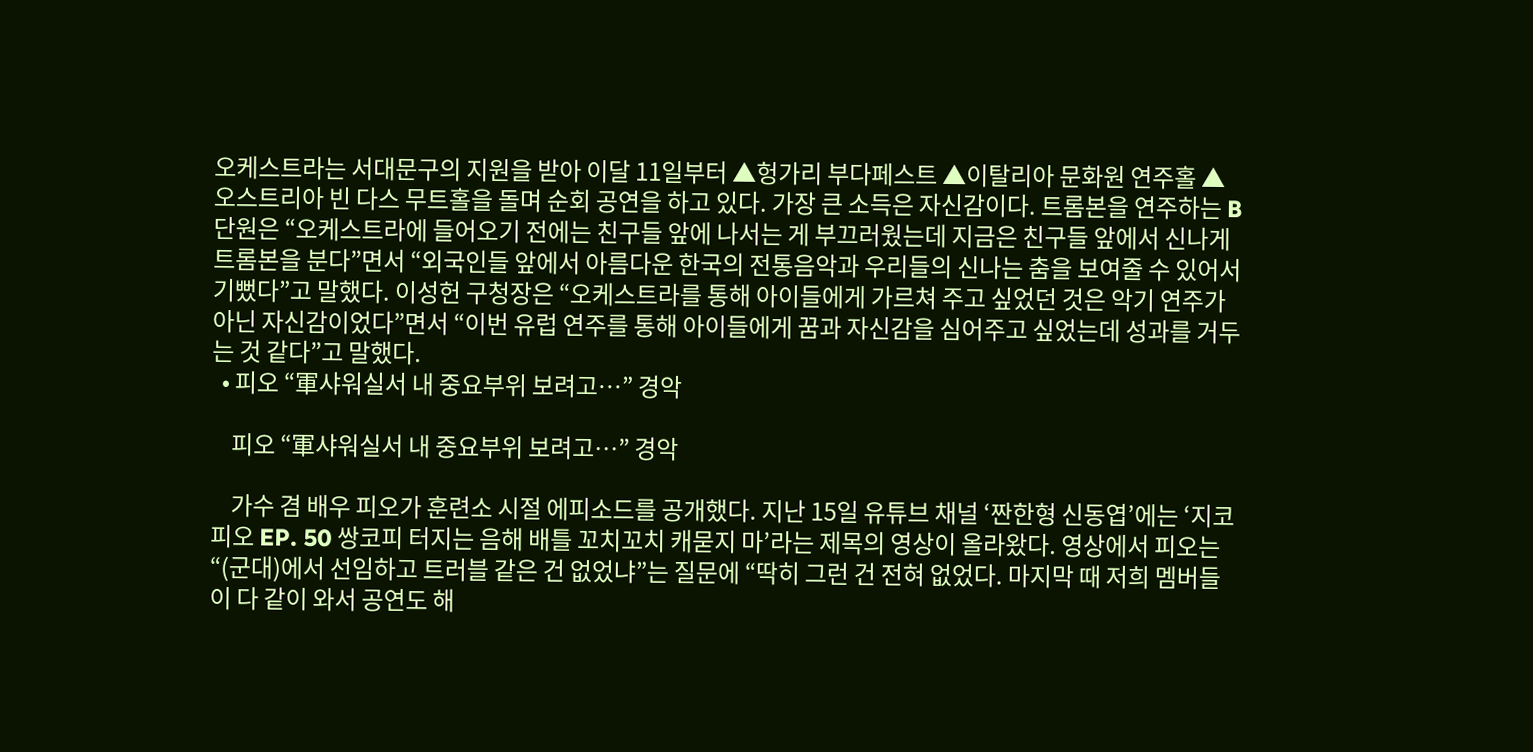오케스트라는 서대문구의 지원을 받아 이달 11일부터 ▲헝가리 부다페스트 ▲이탈리아 문화원 연주홀 ▲오스트리아 빈 다스 무트홀을 돌며 순회 공연을 하고 있다. 가장 큰 소득은 자신감이다. 트롬본을 연주하는 B단원은 “오케스트라에 들어오기 전에는 친구들 앞에 나서는 게 부끄러웠는데 지금은 친구들 앞에서 신나게 트롬본을 분다”면서 “외국인들 앞에서 아름다운 한국의 전통음악과 우리들의 신나는 춤을 보여줄 수 있어서 기뻤다”고 말했다. 이성헌 구청장은 “오케스트라를 통해 아이들에게 가르쳐 주고 싶었던 것은 악기 연주가 아닌 자신감이었다”면서 “이번 유럽 연주를 통해 아이들에게 꿈과 자신감을 심어주고 싶었는데 성과를 거두는 것 같다”고 말했다.
  • 피오 “軍샤워실서 내 중요부위 보려고…” 경악

    피오 “軍샤워실서 내 중요부위 보려고…” 경악

    가수 겸 배우 피오가 훈련소 시절 에피소드를 공개했다. 지난 15일 유튜브 채널 ‘짠한형 신동엽’에는 ‘지코 피오 EP. 50 쌍코피 터지는 음해 배틀 꼬치꼬치 캐묻지 마’라는 제목의 영상이 올라왔다. 영상에서 피오는 “(군대)에서 선임하고 트러블 같은 건 없었냐”는 질문에 “딱히 그런 건 전혀 없었다. 마지막 때 저희 멤버들이 다 같이 와서 공연도 해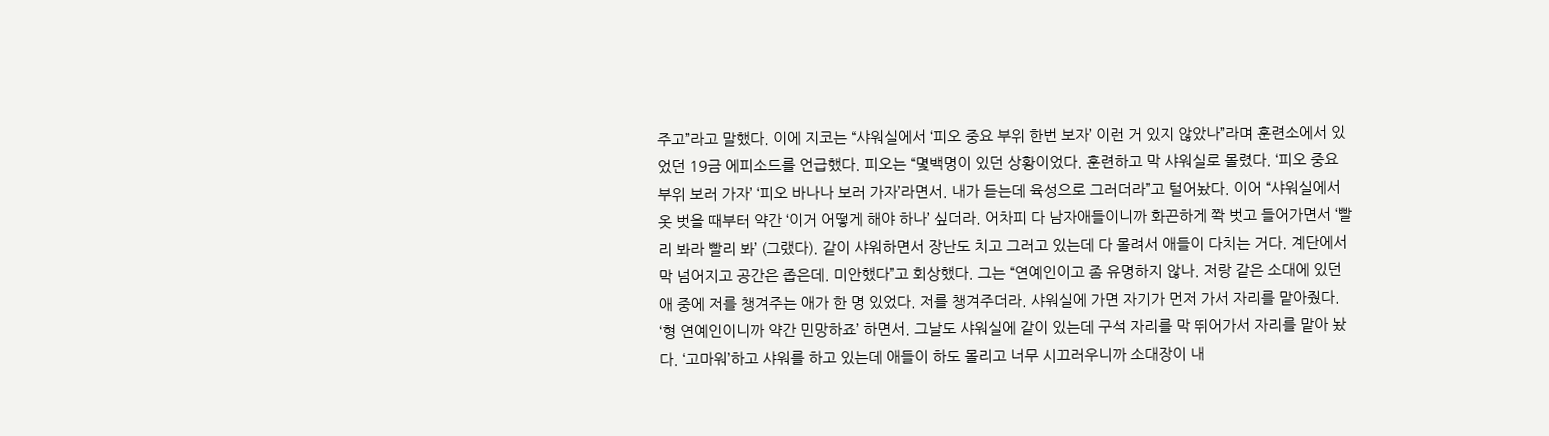주고”라고 말했다. 이에 지코는 “샤워실에서 ‘피오 중요 부위 한번 보자’ 이런 거 있지 않았나”라며 훈련소에서 있었던 19금 에피소드를 언급했다. 피오는 “몇백명이 있던 상황이었다. 훈련하고 막 샤워실로 몰렸다. ‘피오 중요 부위 보러 가자’ ‘피오 바나나 보러 가자’라면서. 내가 듣는데 육성으로 그러더라”고 털어놨다. 이어 “샤워실에서 옷 벗을 때부터 약간 ‘이거 어떻게 해야 하나’ 싶더라. 어차피 다 남자애들이니까 화끈하게 쫙 벗고 들어가면서 ‘빨리 봐라 빨리 봐’ (그랬다). 같이 샤워하면서 장난도 치고 그러고 있는데 다 몰려서 애들이 다치는 거다. 계단에서 막 넘어지고 공간은 좁은데. 미안했다”고 회상했다. 그는 “연예인이고 좀 유명하지 않나. 저랑 같은 소대에 있던 애 중에 저를 챙겨주는 애가 한 명 있었다. 저를 챙겨주더라. 샤워실에 가면 자기가 먼저 가서 자리를 맡아줬다. ‘형 연예인이니까 약간 민망하죠’ 하면서. 그날도 샤워실에 같이 있는데 구석 자리를 막 뛰어가서 자리를 맡아 놨다. ‘고마워’하고 샤워를 하고 있는데 애들이 하도 몰리고 너무 시끄러우니까 소대장이 내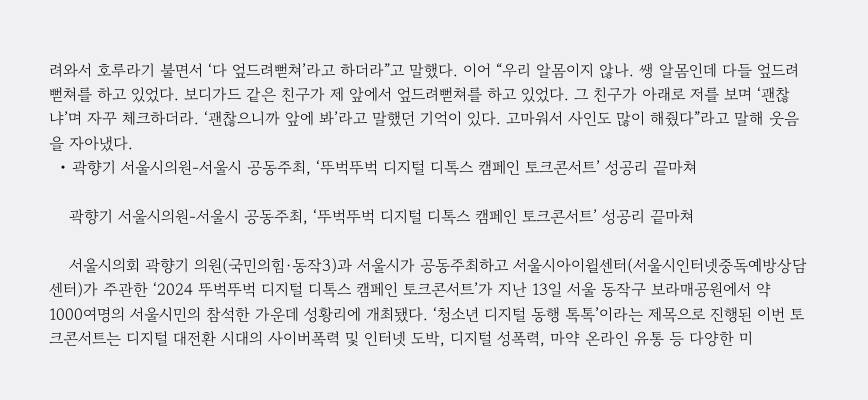려와서 호루라기 불면서 ‘다 엎드려뻗쳐’라고 하더라”고 말했다. 이어 “우리 알몸이지 않나. 쌩 알몸인데 다들 엎드려뻗쳐를 하고 있었다. 보디가드 같은 친구가 제 앞에서 엎드려뻗쳐를 하고 있었다. 그 친구가 아래로 저를 보며 ‘괜찮냐’며 자꾸 체크하더라. ‘괜찮으니까 앞에 봐’라고 말했던 기억이 있다. 고마워서 사인도 많이 해줬다”라고 말해 웃음을 자아냈다.
  • 곽향기 서울시의원-서울시 공동주최, ‘뚜벅뚜벅 디지털 디톡스 캠페인 토크콘서트’ 성공리 끝마쳐

    곽향기 서울시의원-서울시 공동주최, ‘뚜벅뚜벅 디지털 디톡스 캠페인 토크콘서트’ 성공리 끝마쳐

    서울시의회 곽향기 의원(국민의힘·동작3)과 서울시가 공동주최하고 서울시아이윌센터(서울시인터넷중독예방상담센터)가 주관한 ‘2024 뚜벅뚜벅 디지털 디톡스 캠페인 토크콘서트’가 지난 13일 서울 동작구 보라매공원에서 약 1000여명의 서울시민의 참석한 가운데 성황리에 개최됐다. ‘청소년 디지털 동행 톡톡’이라는 제목으로 진행된 이번 토크콘서트는 디지털 대전환 시대의 사이버폭력 및 인터넷 도박, 디지털 성폭력, 마약 온라인 유통 등 다양한 미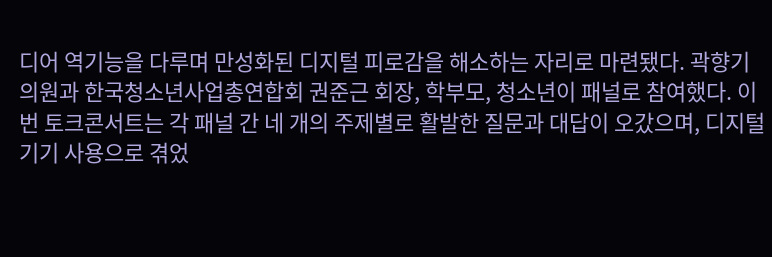디어 역기능을 다루며 만성화된 디지털 피로감을 해소하는 자리로 마련됐다. 곽향기 의원과 한국청소년사업총연합회 권준근 회장, 학부모, 청소년이 패널로 참여했다. 이번 토크콘서트는 각 패널 간 네 개의 주제별로 활발한 질문과 대답이 오갔으며, 디지털 기기 사용으로 겪었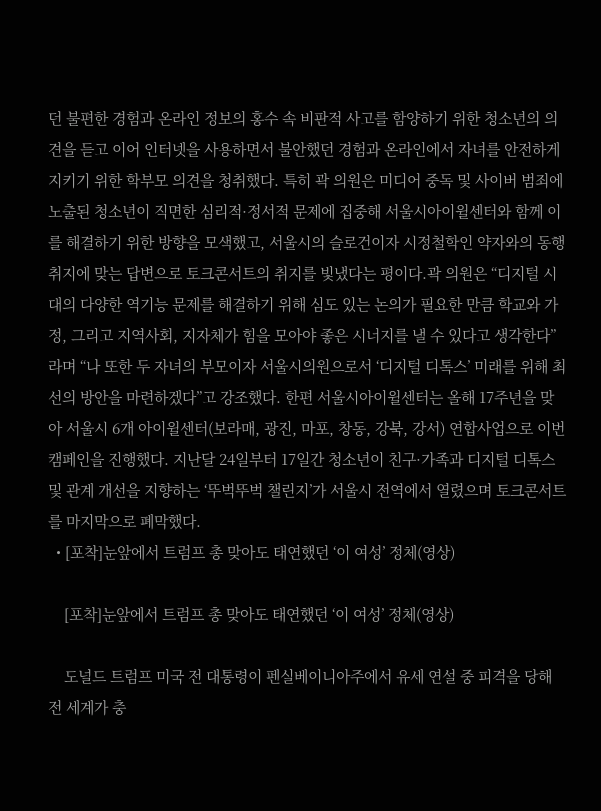던 불편한 경험과 온라인 정보의 홍수 속 비판적 사고를 함양하기 위한 청소년의 의견을 듣고 이어 인터넷을 사용하면서 불안했던 경험과 온라인에서 자녀를 안전하게 지키기 위한 학부모 의견을 청취했다. 특히 곽 의원은 미디어 중독 및 사이버 범죄에 노출된 청소년이 직면한 심리적·정서적 문제에 집중해 서울시아이윌센터와 함께 이를 해결하기 위한 방향을 모색했고, 서울시의 슬로건이자 시정철학인 약자와의 동행 취지에 맞는 답변으로 토크콘서트의 취지를 빛냈다는 평이다.곽 의원은 “디지털 시대의 다양한 역기능 문제를 해결하기 위해 심도 있는 논의가 필요한 만큼 학교와 가정, 그리고 지역사회, 지자체가 힘을 모아야 좋은 시너지를 낼 수 있다고 생각한다”라며 “나 또한 두 자녀의 부모이자 서울시의원으로서 ‘디지털 디톡스’ 미래를 위해 최선의 방안을 마련하겠다”고 강조했다. 한편 서울시아이윌센터는 올해 17주년을 맞아 서울시 6개 아이윌센터(보라매, 광진, 마포, 창동, 강북, 강서) 연합사업으로 이번 캠페인을 진행했다. 지난달 24일부터 17일간 청소년이 친구·가족과 디지털 디톡스 및 관계 개선을 지향하는 ‘뚜벅뚜벅 챌린지’가 서울시 전역에서 열렸으며 토크콘서트를 마지막으로 폐막했다.
  • [포착]눈앞에서 트럼프 총 맞아도 태연했던 ‘이 여성’ 정체(영상)

    [포착]눈앞에서 트럼프 총 맞아도 태연했던 ‘이 여성’ 정체(영상)

    도널드 트럼프 미국 전 대통령이 펜실베이니아주에서 유세 연설 중 피격을 당해 전 세계가 충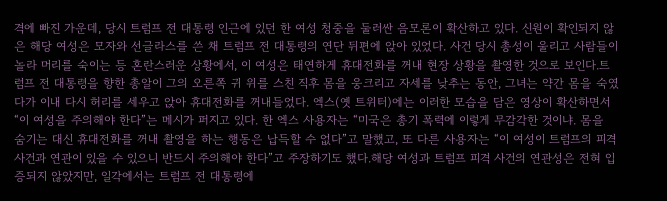격에 빠진 가운데, 당시 트럼프 전 대통령 인근에 있던 한 여성 청중을 둘러싼 음모론이 확산하고 있다. 신원이 확인되지 않은 해당 여성은 모자와 선글라스를 쓴 채 트럼프 전 대통령의 연단 뒤편에 앉아 있었다. 사건 당시 총성이 울리고 사람들이 놀라 머리를 숙이는 등 혼란스러운 상황에서, 이 여성은 태연하게 휴대전화를 꺼내 현장 상황을 촬영한 것으로 보인다.트럼프 전 대통령을 향한 총알이 그의 오른쪽 귀 위를 스친 직후 몸을 웅크리고 자세를 낮추는 동안, 그녀는 약간 몸을 숙였다가 이내 다시 허리를 세우고 앉아 휴대전화를 꺼내들었다. 엑스(옛 트위터)에는 이러한 모습을 담은 영상이 확산하면서 “이 여성을 주의해야 한다”는 메시가 퍼지고 있다. 한 엑스 사용자는 “미국은 총기 폭력에 이렇게 무감각한 것이냐. 몸을 숨기는 대신 휴대전화를 꺼내 촬영을 하는 행동은 납득할 수 없다”고 말했고, 또 다른 사용자는 “이 여성이 트럼프의 피격 사건과 연관이 있을 수 있으니 반드시 주의해야 한다”고 주장하기도 했다.해당 여성과 트럼프 피격 사건의 연관성은 전혀 입증되지 않았지만, 일각에서는 트럼프 전 대통령에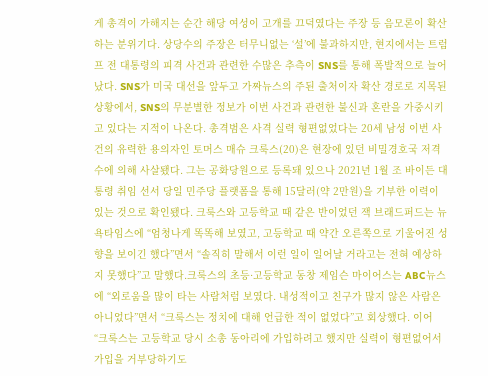게 총격이 가해지는 순간 해당 여성이 고개를 끄덕였다는 주장 등 음모론이 확산하는 분위기다. 상당수의 주장은 터무니없는 ‘설’에 불과하지만, 현지에서는 트럼프 전 대통령의 피격 사건과 관련한 수많은 추측이 SNS를 통해 폭발적으로 늘어났다. SNS가 미국 대선을 앞두고 가짜뉴스의 주된 출처이자 확산 경로로 지목된 상황에서, SNS의 무분별한 정보가 이번 사건과 관련한 불신과 혼란을 가중시키고 있다는 지적이 나온다. 총격범은 사격 실력 형편없었다는 20세 남성 이번 사건의 유력한 용의자인 토머스 매슈 크룩스(20)은 현장에 있던 비밀경호국 저격수에 의해 사살됐다. 그는 공화당원으로 등록돼 있으나 2021년 1월 조 바이든 대통령 취임 선서 당일 민주당 플랫폼을 통해 15달러(약 2만원)을 기부한 이력이 있는 것으로 확인됐다. 크룩스와 고등학교 때 같은 반이었던 잭 브래드퍼드는 뉴욕타임스에 “엄청나게 똑똑해 보였고, 고등학교 때 약간 오른쪽으로 기울어진 성향을 보이긴 했다”면서 “솔직히 말해서 이런 일이 일어날 거라고는 전혀 예상하지 못했다”고 말했다.크룩스의 초등·고등학교 동창 제임슨 마이어스는 ABC뉴스에 “외로움을 많이 타는 사람처럼 보였다. 내성적이고 친구가 많지 않은 사람은 아니었다”면서 “크룩스는 정치에 대해 언급한 적이 없었다”고 회상했다. 이어 “크룩스는 고등학교 당시 소총 동아리에 가입하려고 했지만 실력이 형편없어서 가입을 거부당하기도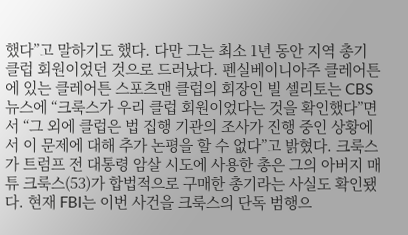했다”고 말하기도 했다. 다만 그는 최소 1년 동안 지역 총기 클럽 회원이었던 것으로 드러났다. 펜실베이니아주 클레어튼에 있는 클레어튼 스포츠맨 클럽의 회장인 빌 셀리토는 CBS뉴스에 “크룩스가 우리 클럽 회원이었다는 것을 확인했다”면서 “그 외에 클럽은 법 집행 기관의 조사가 진행 중인 상황에서 이 문제에 대해 추가 논평을 할 수 없다”고 밝혔다. 크룩스가 트럼프 전 대통령 암살 시도에 사용한 총은 그의 아버지 매튜 크룩스(53)가 합법적으로 구매한 총기라는 사실도 확인됐다. 현재 FBI는 이번 사건을 크룩스의 단독 범행으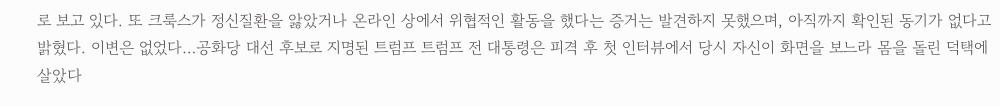로 보고 있다. 또 크룩스가 정신질환을 앓았거나 온라인 상에서 위협적인 활동을 했다는 증거는 발견하지 못했으며, 아직까지 확인된 동기가 없다고 밝혔다. 이변은 없었다…공화당 대선 후보로 지명된 트럼프 트럼프 전 대통령은 피격 후 첫 인터뷰에서 당시 자신이 화면을 보느라 몸을 돌린 덕택에 살았다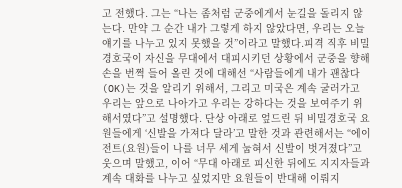고 전했다. 그는 “나는 좀처럼 군중에게서 눈길을 돌리지 않는다. 만약 그 순간 내가 그렇게 하지 않았다면, 우리는 오늘 얘기를 나누고 있지 못했을 것”이라고 말했다.피격 직후 비밀경호국이 자신을 무대에서 대피시키던 상황에서 군중을 향해 손을 번쩍 들어 올린 것에 대해선 “사람들에게 내가 괜찮다(OK)는 것을 알리기 위해서, 그리고 미국은 계속 굴러가고 우리는 앞으로 나아가고 우리는 강하다는 것을 보여주기 위해서였다”고 설명했다. 단상 아래로 엎드린 뒤 비밀경호국 요원들에게 ‘신발을 가져다 달라’고 말한 것과 관련해서는 “에이전트(요원)들이 나를 너무 세게 눕혀서 신발이 벗겨졌다”고 웃으며 말했고, 이어 “무대 아래로 피신한 뒤에도 지지자들과 계속 대화를 나누고 싶었지만 요원들이 반대해 이뤄지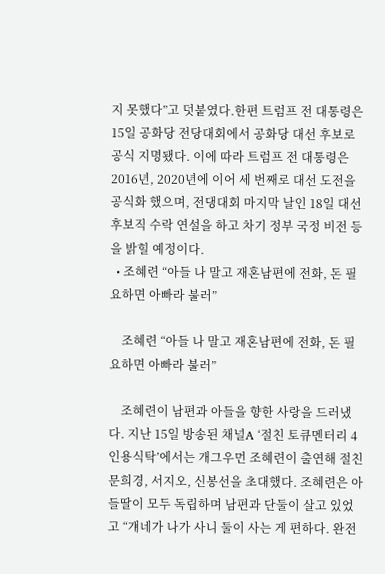지 못했다”고 덧붙였다.한편 트럼프 전 대통령은 15일 공화당 전당대회에서 공화당 대선 후보로 공식 지명됐다. 이에 따라 트럼프 전 대통령은 2016년, 2020년에 이어 세 번째로 대선 도전을 공식화 했으며, 전댕대회 마지막 날인 18일 대선 후보직 수락 연설을 하고 차기 정부 국정 비전 등을 밝힐 예정이다.
  • 조혜련 “아들 나 말고 재혼남편에 전화, 돈 필요하면 아빠라 불러”

    조혜련 “아들 나 말고 재혼남편에 전화, 돈 필요하면 아빠라 불러”

    조혜련이 남편과 아들을 향한 사랑을 드러냈다. 지난 15일 방송된 채널A ‘절친 토큐멘터리 4인용식탁’에서는 개그우먼 조혜련이 출연해 절친 문희경, 서지오, 신봉선을 초대했다. 조혜련은 아들딸이 모두 독립하며 남편과 단둘이 살고 있었고 “걔네가 나가 사니 둘이 사는 게 편하다. 완전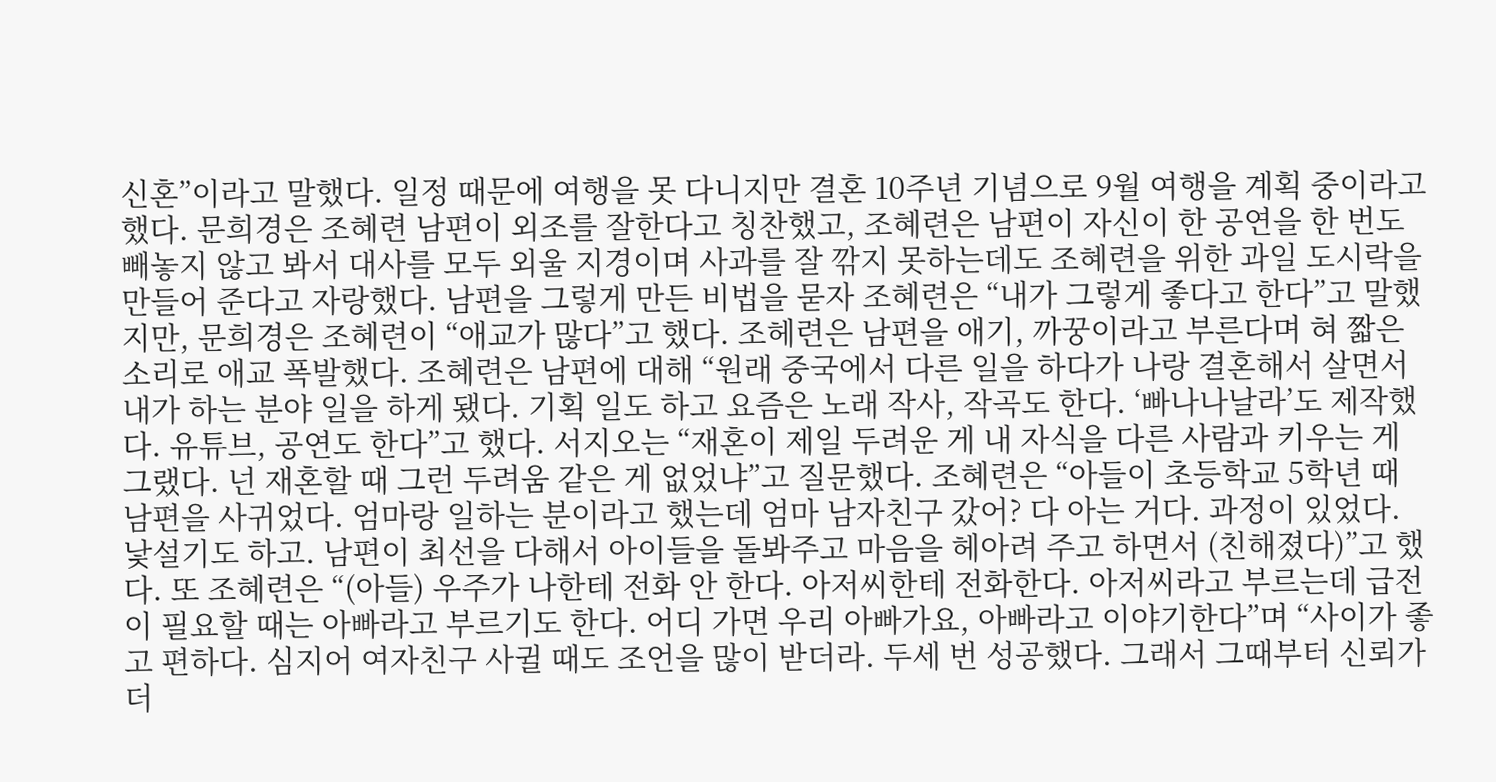신혼”이라고 말했다. 일정 때문에 여행을 못 다니지만 결혼 10주년 기념으로 9월 여행을 계획 중이라고 했다. 문희경은 조혜련 남편이 외조를 잘한다고 칭찬했고, 조혜련은 남편이 자신이 한 공연을 한 번도 빼놓지 않고 봐서 대사를 모두 외울 지경이며 사과를 잘 깎지 못하는데도 조혜련을 위한 과일 도시락을 만들어 준다고 자랑했다. 남편을 그렇게 만든 비법을 묻자 조혜련은 “내가 그렇게 좋다고 한다”고 말했지만, 문희경은 조혜련이 “애교가 많다”고 했다. 조헤련은 남편을 애기, 까꿍이라고 부른다며 혀 짧은 소리로 애교 폭발했다. 조혜련은 남편에 대해 “원래 중국에서 다른 일을 하다가 나랑 결혼해서 살면서 내가 하는 분야 일을 하게 됐다. 기획 일도 하고 요즘은 노래 작사, 작곡도 한다. ‘빠나나날라’도 제작했다. 유튜브, 공연도 한다”고 했다. 서지오는 “재혼이 제일 두려운 게 내 자식을 다른 사람과 키우는 게 그랬다. 넌 재혼할 때 그런 두려움 같은 게 없었냐”고 질문했다. 조혜련은 “아들이 초등학교 5학년 때 남편을 사귀었다. 엄마랑 일하는 분이라고 했는데 엄마 남자친구 갔어? 다 아는 거다. 과정이 있었다. 낯설기도 하고. 남편이 최선을 다해서 아이들을 돌봐주고 마음을 헤아려 주고 하면서 (친해졌다)”고 했다. 또 조혜련은 “(아들) 우주가 나한테 전화 안 한다. 아저씨한테 전화한다. 아저씨라고 부르는데 급전이 필요할 때는 아빠라고 부르기도 한다. 어디 가면 우리 아빠가요, 아빠라고 이야기한다”며 “사이가 좋고 편하다. 심지어 여자친구 사귈 때도 조언을 많이 받더라. 두세 번 성공했다. 그래서 그때부터 신뢰가 더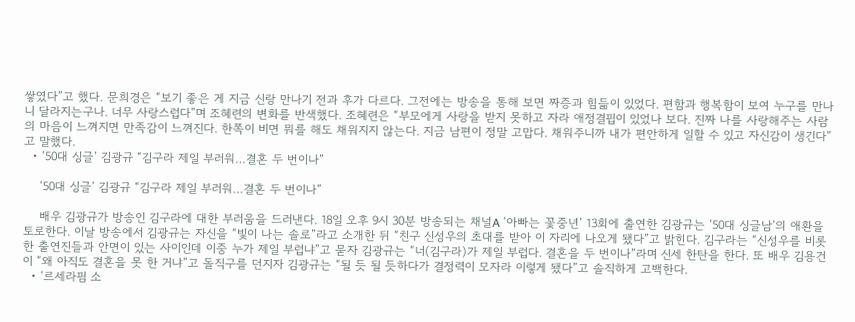쌓였다”고 했다. 문희경은 “보기 좋은 게 지금 신랑 만나기 전과 후가 다르다. 그전에는 방송을 통해 보면 짜증과 힘듦이 있었다. 편함과 행복함이 보여 누구를 만나니 달라지는구나. 너무 사랑스럽다”며 조혜련의 변화를 반색했다. 조혜련은 “부모에게 사랑을 받지 못하고 자라 애정결핍이 있었나 보다. 진짜 나를 사랑해주는 사람의 마음이 느껴지면 만족감이 느껴진다. 한쪽이 비면 뭐를 해도 채워지지 않는다. 지금 남편이 정말 고맙다. 채워주니까 내가 편안하게 일할 수 있고 자신감이 생긴다”고 말했다.
  • ‘50대 싱글’ 김광규 “김구라 제일 부러워…결혼 두 번이나”

    ‘50대 싱글’ 김광규 “김구라 제일 부러워…결혼 두 번이나”

    배우 김광규가 방송인 김구라에 대한 부러움을 드러낸다. 18일 오후 9시 30분 방송되는 채널A ‘아빠는 꽃중년’ 13회에 출연한 김광규는 ‘50대 싱글남’의 애환을 토로한다. 이날 방송에서 김광규는 자신을 “빛이 나는 솔로”라고 소개한 뒤 “친구 신성우의 초대를 받아 이 자리에 나오게 됐다”고 밝힌다. 김구라는 “신성우를 비롯한 출연진들과 안면이 있는 사이인데 이중 누가 제일 부럽냐”고 묻자 김광규는 “너(김구라)가 제일 부럽다. 결혼을 두 번이나”라며 신세 한탄을 한다. 또 배우 김용건이 “왜 아직도 결혼을 못 한 거냐”고 돌직구를 던지자 김광규는 “될 듯 될 듯하다가 결정력이 모자라 이렇게 됐다”고 솔직하게 고백한다.
  • ‘르세라핌 소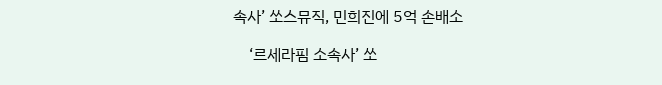속사’ 쏘스뮤직, 민희진에 5억 손배소

    ‘르세라핌 소속사’ 쏘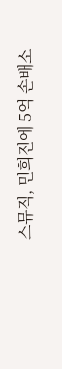스뮤직, 민희진에 5억 손배소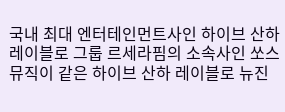국내 최대 엔터테인먼트사인 하이브 산하 레이블로 그룹 르세라핌의 소속사인 쏘스뮤직이 같은 하이브 산하 레이블로 뉴진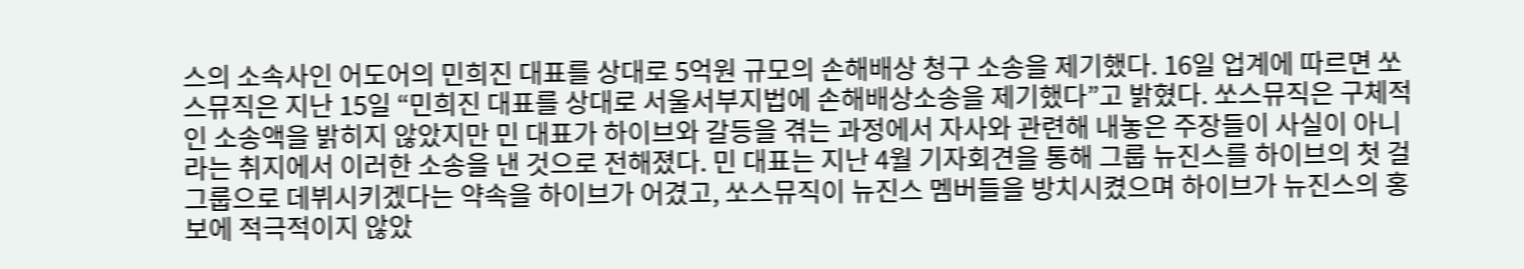스의 소속사인 어도어의 민희진 대표를 상대로 5억원 규모의 손해배상 청구 소송을 제기했다. 16일 업계에 따르면 쏘스뮤직은 지난 15일 “민희진 대표를 상대로 서울서부지법에 손해배상소송을 제기했다”고 밝혔다. 쏘스뮤직은 구체적인 소송액을 밝히지 않았지만 민 대표가 하이브와 갈등을 겪는 과정에서 자사와 관련해 내놓은 주장들이 사실이 아니라는 취지에서 이러한 소송을 낸 것으로 전해졌다. 민 대표는 지난 4월 기자회견을 통해 그룹 뉴진스를 하이브의 첫 걸그룹으로 데뷔시키겠다는 약속을 하이브가 어겼고, 쏘스뮤직이 뉴진스 멤버들을 방치시켰으며 하이브가 뉴진스의 홍보에 적극적이지 않았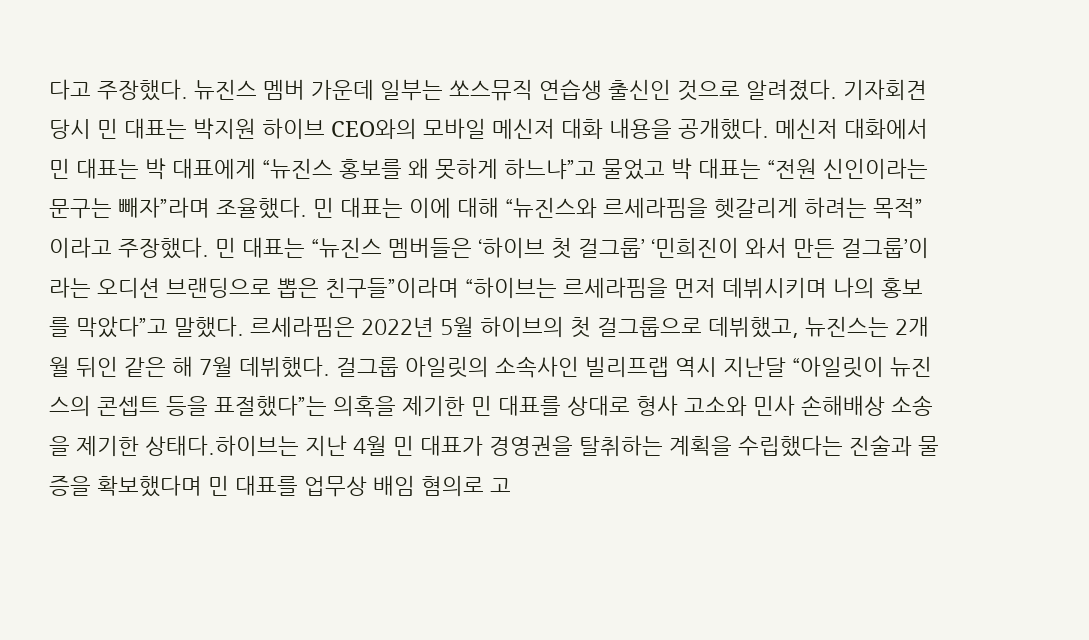다고 주장했다. 뉴진스 멤버 가운데 일부는 쏘스뮤직 연습생 출신인 것으로 알려졌다. 기자회견 당시 민 대표는 박지원 하이브 CEO와의 모바일 메신저 대화 내용을 공개했다. 메신저 대화에서 민 대표는 박 대표에게 “뉴진스 홍보를 왜 못하게 하느냐”고 물었고 박 대표는 “전원 신인이라는 문구는 빼자”라며 조율했다. 민 대표는 이에 대해 “뉴진스와 르세라핌을 헷갈리게 하려는 목적”이라고 주장했다. 민 대표는 “뉴진스 멤버들은 ‘하이브 첫 걸그룹’ ‘민희진이 와서 만든 걸그룹’이라는 오디션 브랜딩으로 뽑은 친구들”이라며 “하이브는 르세라핌을 먼저 데뷔시키며 나의 홍보를 막았다”고 말했다. 르세라핌은 2022년 5월 하이브의 첫 걸그룹으로 데뷔했고, 뉴진스는 2개월 뒤인 같은 해 7월 데뷔했다. 걸그룹 아일릿의 소속사인 빌리프랩 역시 지난달 “아일릿이 뉴진스의 콘셉트 등을 표절했다”는 의혹을 제기한 민 대표를 상대로 형사 고소와 민사 손해배상 소송을 제기한 상태다.하이브는 지난 4월 민 대표가 경영권을 탈취하는 계획을 수립했다는 진술과 물증을 확보했다며 민 대표를 업무상 배임 혐의로 고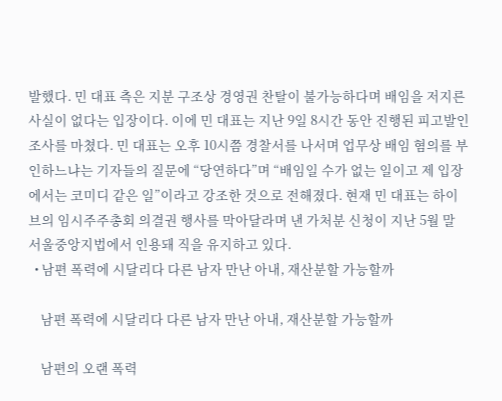발했다. 민 대표 측은 지분 구조상 경영권 찬탈이 불가능하다며 배임을 저지른 사실이 없다는 입장이다. 이에 민 대표는 지난 9일 8시간 동안 진행된 피고발인 조사를 마쳤다. 민 대표는 오후 10시쯤 경찰서를 나서며 업무상 배임 혐의를 부인하느냐는 기자들의 질문에 “당연하다”며 “배임일 수가 없는 일이고 제 입장에서는 코미디 같은 일”이라고 강조한 것으로 전해졌다. 현재 민 대표는 하이브의 임시주주총회 의결권 행사를 막아달라며 낸 가처분 신청이 지난 5월 말 서울중앙지법에서 인용돼 직을 유지하고 있다.
  • 남편 폭력에 시달리다 다른 남자 만난 아내, 재산분할 가능할까

    남편 폭력에 시달리다 다른 남자 만난 아내, 재산분할 가능할까

    남편의 오랜 폭력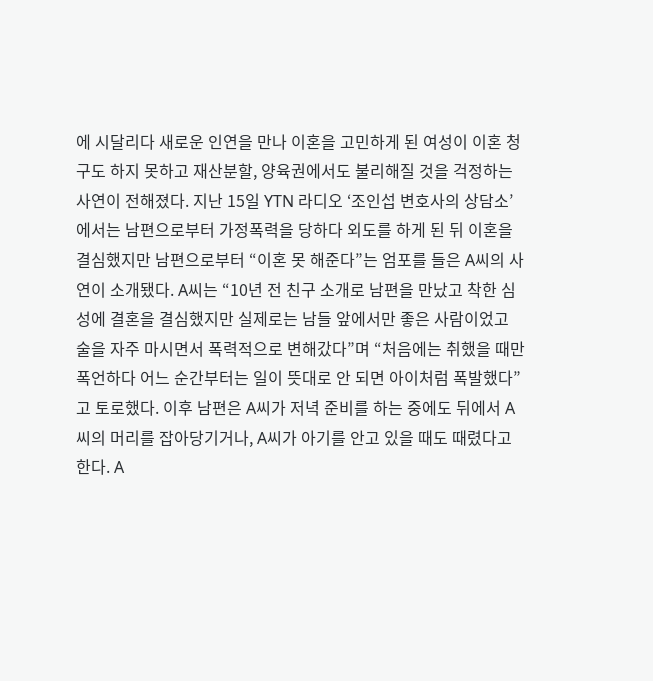에 시달리다 새로운 인연을 만나 이혼을 고민하게 된 여성이 이혼 청구도 하지 못하고 재산분할, 양육권에서도 불리해질 것을 걱정하는 사연이 전해졌다. 지난 15일 YTN 라디오 ‘조인섭 변호사의 상담소’에서는 남편으로부터 가정폭력을 당하다 외도를 하게 된 뒤 이혼을 결심했지만 남편으로부터 “이혼 못 해준다”는 엄포를 들은 A씨의 사연이 소개됐다. A씨는 “10년 전 친구 소개로 남편을 만났고 착한 심성에 결혼을 결심했지만 실제로는 남들 앞에서만 좋은 사람이었고 술을 자주 마시면서 폭력적으로 변해갔다”며 “처음에는 취했을 때만 폭언하다 어느 순간부터는 일이 뜻대로 안 되면 아이처럼 폭발했다”고 토로했다. 이후 남편은 A씨가 저녁 준비를 하는 중에도 뒤에서 A씨의 머리를 잡아당기거나, A씨가 아기를 안고 있을 때도 때렸다고 한다. A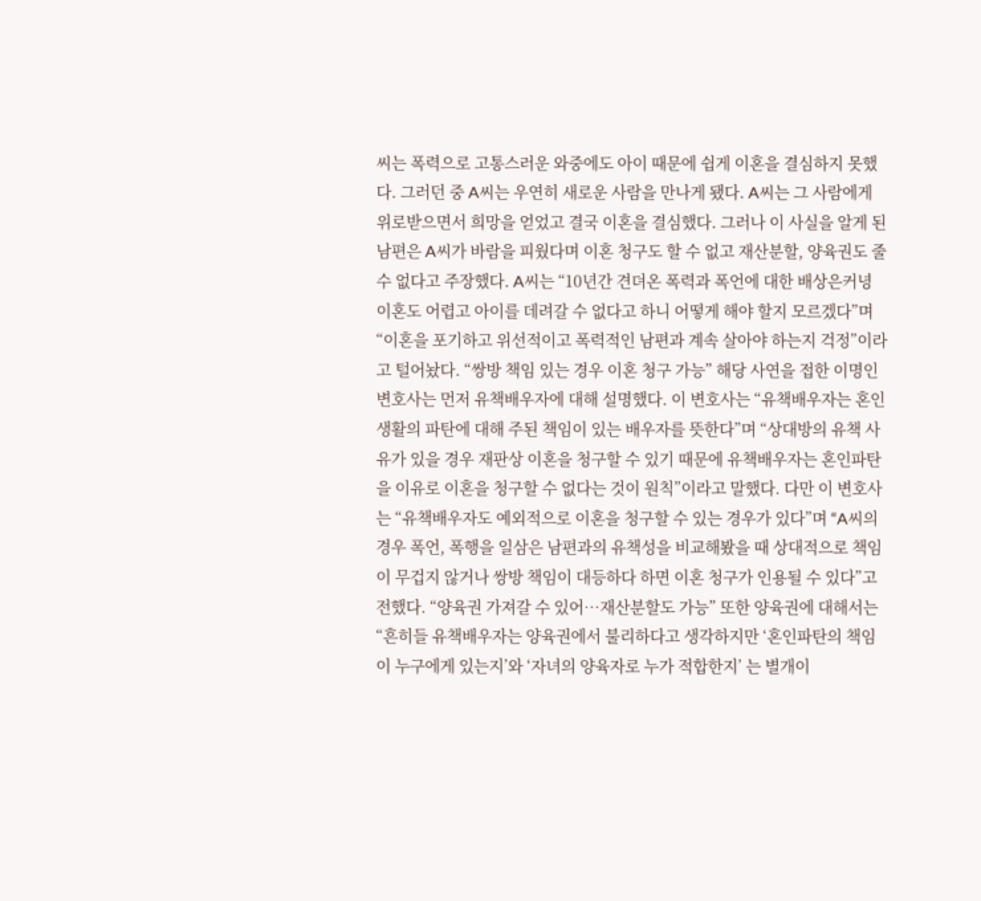씨는 폭력으로 고통스러운 와중에도 아이 때문에 쉽게 이혼을 결심하지 못했다. 그러던 중 A씨는 우연히 새로운 사람을 만나게 됐다. A씨는 그 사람에게 위로받으면서 희망을 얻었고 결국 이혼을 결심했다. 그러나 이 사실을 알게 된 남편은 A씨가 바람을 피웠다며 이혼 청구도 할 수 없고 재산분할, 양육권도 줄 수 없다고 주장했다. A씨는 “10년간 견뎌온 폭력과 폭언에 대한 배상은커녕 이혼도 어렵고 아이를 데려갈 수 없다고 하니 어떻게 해야 할지 모르겠다”며 “이혼을 포기하고 위선적이고 폭력적인 남편과 계속 살아야 하는지 걱정”이라고 털어놨다. “쌍방 책임 있는 경우 이혼 청구 가능” 해당 사연을 접한 이명인 변호사는 먼저 유책배우자에 대해 설명했다. 이 변호사는 “유책배우자는 혼인생활의 파탄에 대해 주된 책임이 있는 배우자를 뜻한다”며 “상대방의 유책 사유가 있을 경우 재판상 이혼을 청구할 수 있기 때문에 유책배우자는 혼인파탄을 이유로 이혼을 청구할 수 없다는 것이 원칙”이라고 말했다. 다만 이 변호사는 “유책배우자도 예외적으로 이혼을 청구할 수 있는 경우가 있다”며 “A씨의 경우 폭언, 폭행을 일삼은 남편과의 유책성을 비교해봤을 때 상대적으로 책임이 무겁지 않거나 쌍방 책임이 대등하다 하면 이혼 청구가 인용될 수 있다”고 전했다. “양육권 가져갈 수 있어…재산분할도 가능” 또한 양육권에 대해서는 “흔히들 유책배우자는 양육권에서 불리하다고 생각하지만 ‘혼인파탄의 책임이 누구에게 있는지’와 ‘자녀의 양육자로 누가 적합한지’ 는 별개이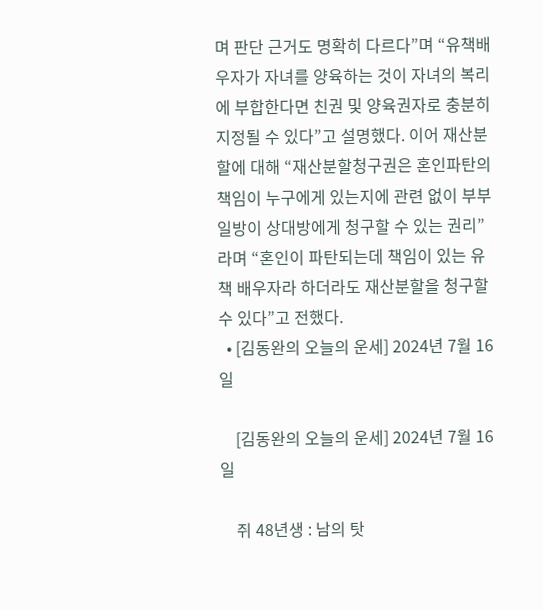며 판단 근거도 명확히 다르다”며 “유책배우자가 자녀를 양육하는 것이 자녀의 복리에 부합한다면 친권 및 양육권자로 충분히 지정될 수 있다”고 설명했다. 이어 재산분할에 대해 “재산분할청구권은 혼인파탄의 책임이 누구에게 있는지에 관련 없이 부부 일방이 상대방에게 청구할 수 있는 권리”라며 “혼인이 파탄되는데 책임이 있는 유책 배우자라 하더라도 재산분할을 청구할 수 있다”고 전했다.
  • [김동완의 오늘의 운세] 2024년 7월 16일

    [김동완의 오늘의 운세] 2024년 7월 16일

    쥐 48년생 : 남의 탓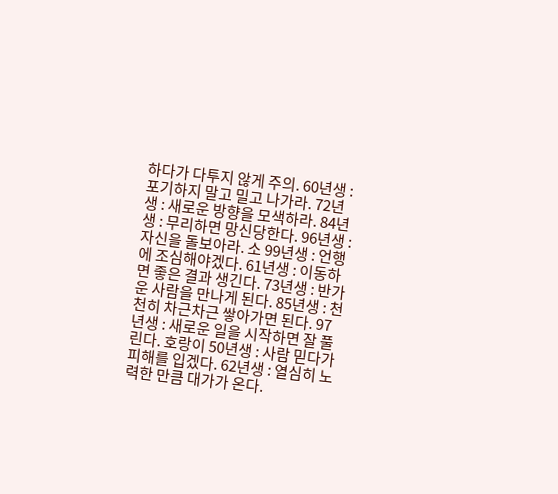하다가 다투지 않게 주의. 60년생 : 포기하지 말고 밀고 나가라. 72년생 : 새로운 방향을 모색하라. 84년생 : 무리하면 망신당한다. 96년생 : 자신을 돌보아라. 소 99년생 : 언행에 조심해야겠다. 61년생 : 이동하면 좋은 결과 생긴다. 73년생 : 반가운 사람을 만나게 된다. 85년생 : 천천히 차근차근 쌓아가면 된다. 97년생 : 새로운 일을 시작하면 잘 풀린다. 호랑이 50년생 : 사람 믿다가 피해를 입겠다. 62년생 : 열심히 노력한 만큼 대가가 온다.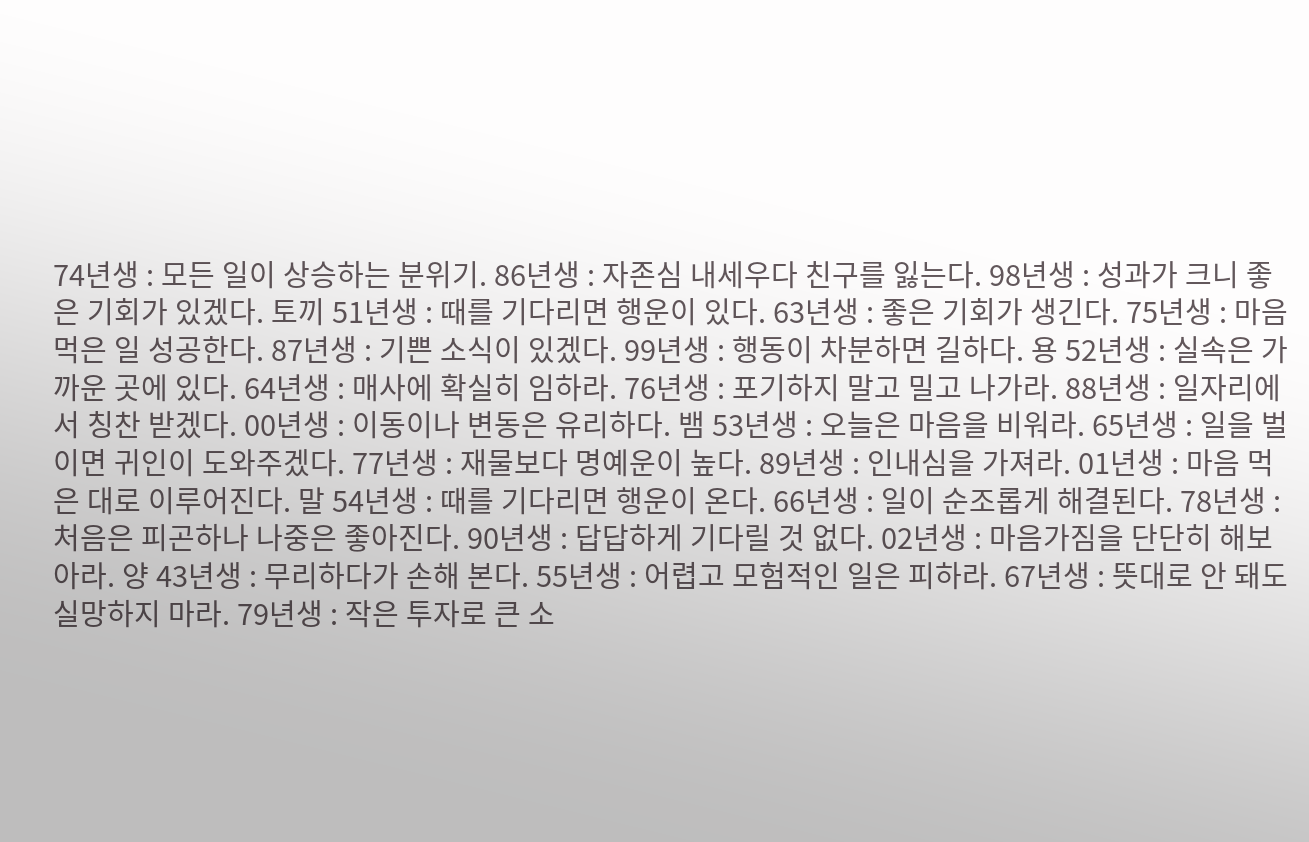74년생 : 모든 일이 상승하는 분위기. 86년생 : 자존심 내세우다 친구를 잃는다. 98년생 : 성과가 크니 좋은 기회가 있겠다. 토끼 51년생 : 때를 기다리면 행운이 있다. 63년생 : 좋은 기회가 생긴다. 75년생 : 마음먹은 일 성공한다. 87년생 : 기쁜 소식이 있겠다. 99년생 : 행동이 차분하면 길하다. 용 52년생 : 실속은 가까운 곳에 있다. 64년생 : 매사에 확실히 임하라. 76년생 : 포기하지 말고 밀고 나가라. 88년생 : 일자리에서 칭찬 받겠다. 00년생 : 이동이나 변동은 유리하다. 뱀 53년생 : 오늘은 마음을 비워라. 65년생 : 일을 벌이면 귀인이 도와주겠다. 77년생 : 재물보다 명예운이 높다. 89년생 : 인내심을 가져라. 01년생 : 마음 먹은 대로 이루어진다. 말 54년생 : 때를 기다리면 행운이 온다. 66년생 : 일이 순조롭게 해결된다. 78년생 : 처음은 피곤하나 나중은 좋아진다. 90년생 : 답답하게 기다릴 것 없다. 02년생 : 마음가짐을 단단히 해보아라. 양 43년생 : 무리하다가 손해 본다. 55년생 : 어렵고 모험적인 일은 피하라. 67년생 : 뜻대로 안 돼도 실망하지 마라. 79년생 : 작은 투자로 큰 소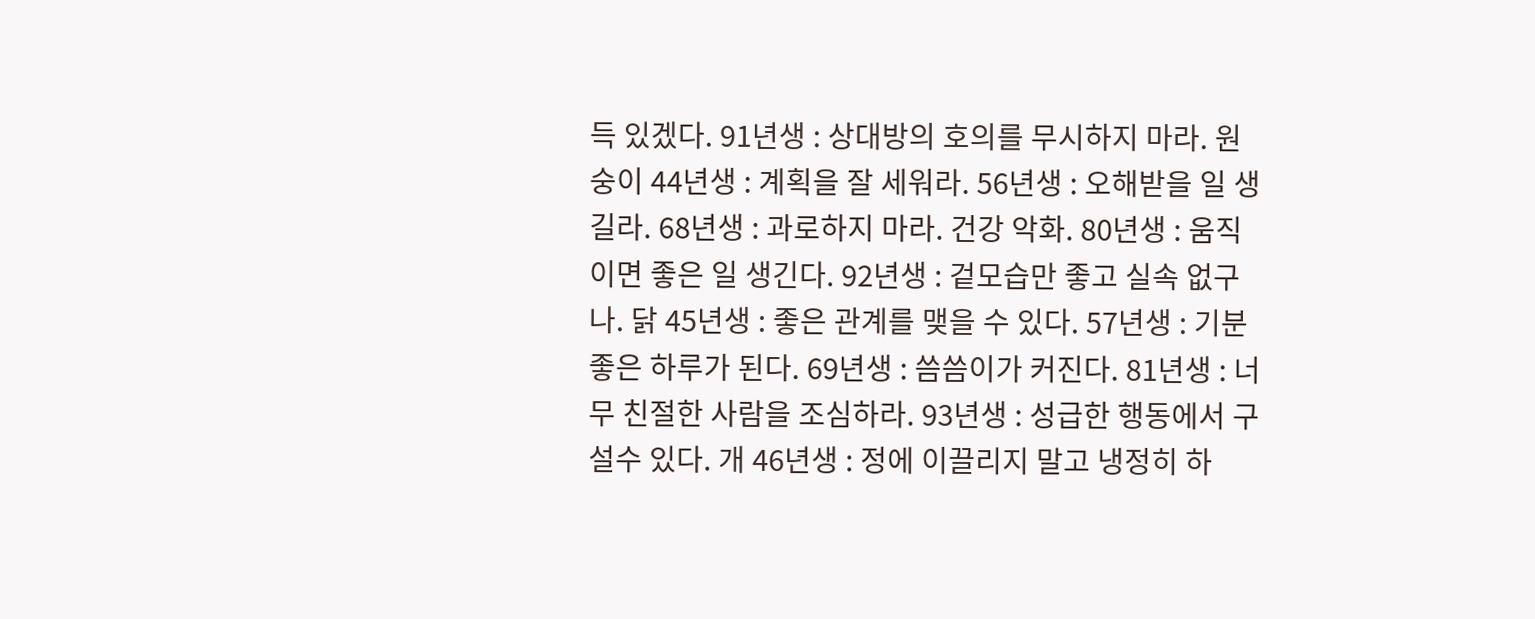득 있겠다. 91년생 : 상대방의 호의를 무시하지 마라. 원숭이 44년생 : 계획을 잘 세워라. 56년생 : 오해받을 일 생길라. 68년생 : 과로하지 마라. 건강 악화. 80년생 : 움직이면 좋은 일 생긴다. 92년생 : 겉모습만 좋고 실속 없구나. 닭 45년생 : 좋은 관계를 맺을 수 있다. 57년생 : 기분 좋은 하루가 된다. 69년생 : 씀씀이가 커진다. 81년생 : 너무 친절한 사람을 조심하라. 93년생 : 성급한 행동에서 구설수 있다. 개 46년생 : 정에 이끌리지 말고 냉정히 하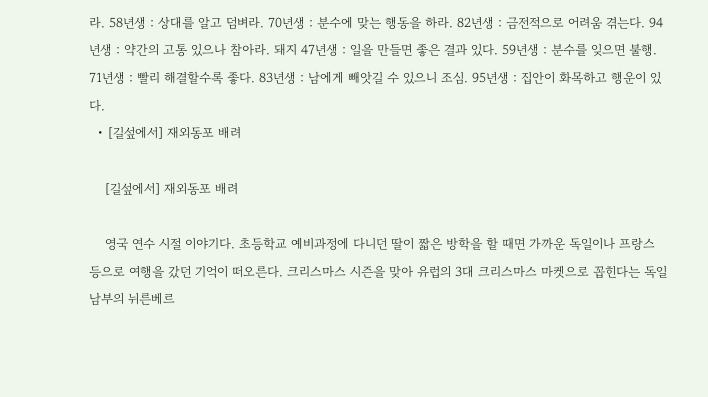라. 58년생 : 상대를 알고 덤벼라. 70년생 : 분수에 맞는 행동을 하라. 82년생 : 금전적으로 어려움 겪는다. 94년생 : 약간의 고통 있으나 참아라. 돼지 47년생 : 일을 만들면 좋은 결과 있다. 59년생 : 분수를 잊으면 불행. 71년생 : 빨리 해결할수록 좋다. 83년생 : 남에게 빼앗길 수 있으니 조심. 95년생 : 집안이 화목하고 행운이 있다.
  • [길섶에서] 재외동포 배려

    [길섶에서] 재외동포 배려

    영국 연수 시절 이야기다. 초등학교 예비과정에 다니던 딸이 짧은 방학을 할 때면 가까운 독일이나 프랑스 등으로 여행을 갔던 기억이 떠오른다. 크리스마스 시즌을 맞아 유럽의 3대 크리스마스 마켓으로 꼽힌다는 독일 남부의 뉘른베르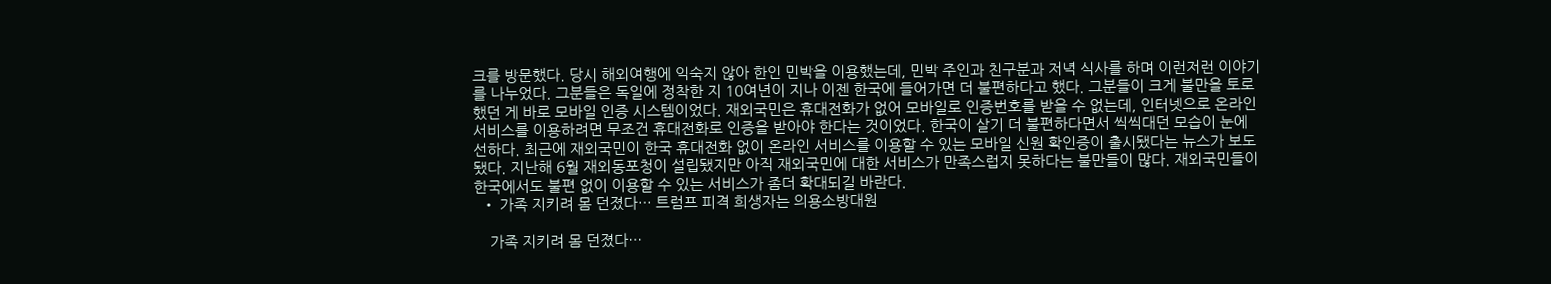크를 방문했다. 당시 해외여행에 익숙지 않아 한인 민박을 이용했는데, 민박 주인과 친구분과 저녁 식사를 하며 이런저런 이야기를 나누었다. 그분들은 독일에 정착한 지 10여년이 지나 이젠 한국에 들어가면 더 불편하다고 했다. 그분들이 크게 불만을 토로했던 게 바로 모바일 인증 시스템이었다. 재외국민은 휴대전화가 없어 모바일로 인증번호를 받을 수 없는데, 인터넷으로 온라인 서비스를 이용하려면 무조건 휴대전화로 인증을 받아야 한다는 것이었다. 한국이 살기 더 불편하다면서 씩씩대던 모습이 눈에 선하다. 최근에 재외국민이 한국 휴대전화 없이 온라인 서비스를 이용할 수 있는 모바일 신원 확인증이 출시됐다는 뉴스가 보도됐다. 지난해 6월 재외동포청이 설립됐지만 아직 재외국민에 대한 서비스가 만족스럽지 못하다는 불만들이 많다. 재외국민들이 한국에서도 불편 없이 이용할 수 있는 서비스가 좀더 확대되길 바란다.
  • 가족 지키려 몸 던졌다… 트럼프 피격 희생자는 의용소방대원

    가족 지키려 몸 던졌다…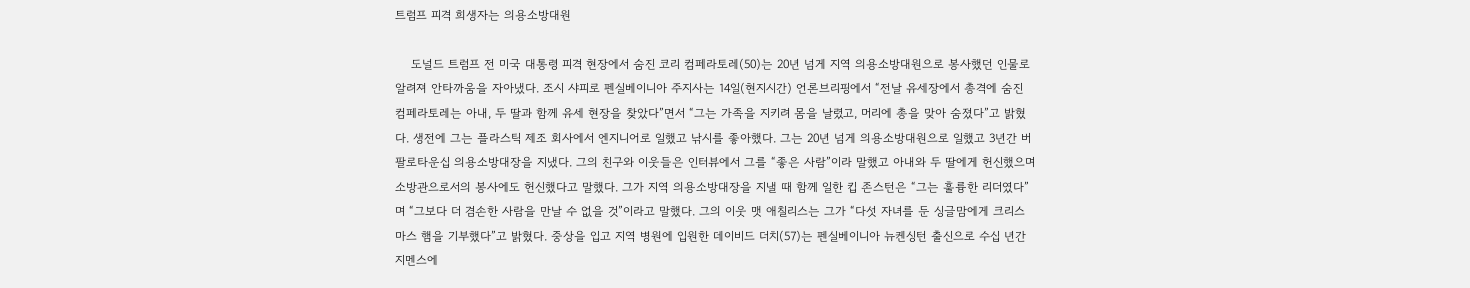트럼프 피격 희생자는 의용소방대원

    도널드 트럼프 전 미국 대통령 피격 현장에서 숨진 코리 컴페라토레(50)는 20년 넘게 지역 의용소방대원으로 봉사했던 인물로 알려져 안타까움을 자아냈다. 조시 샤피로 펜실베이니아 주지사는 14일(현지시간) 언론브리핑에서 “전날 유세장에서 총격에 숨진 컴페라토레는 아내, 두 딸과 함께 유세 현장을 찾았다”면서 “그는 가족을 지키려 몸을 날렸고, 머리에 총을 맞아 숨졌다”고 밝혔다. 생전에 그는 플라스틱 제조 회사에서 엔지니어로 일했고 낚시를 좋아했다. 그는 20년 넘게 의용소방대원으로 일했고 3년간 버팔로타운십 의용소방대장을 지냈다. 그의 친구와 이웃들은 인터뷰에서 그를 “좋은 사람”이라 말했고 아내와 두 딸에게 헌신했으며 소방관으로서의 봉사에도 헌신했다고 말했다. 그가 지역 의용소방대장을 지낼 때 함께 일한 킵 존스턴은 “그는 훌륭한 리더였다”며 “그보다 더 겸손한 사람을 만날 수 없을 것”이라고 말했다. 그의 이웃 맷 애칠리스는 그가 “다섯 자녀를 둔 싱글맘에게 크리스마스 햄을 기부했다”고 밝혔다. 중상을 입고 지역 병원에 입원한 데이비드 더치(57)는 펜실베이니아 뉴켄싱턴 출신으로 수십 년간 지멘스에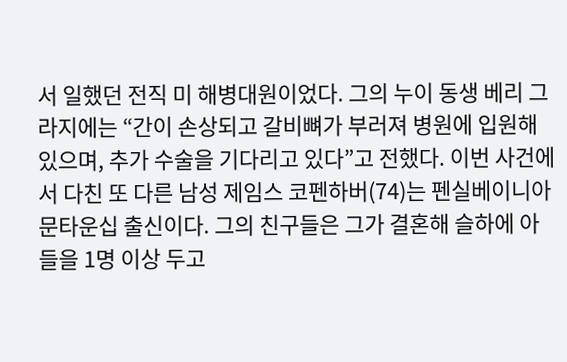서 일했던 전직 미 해병대원이었다. 그의 누이 동생 베리 그라지에는 “간이 손상되고 갈비뼈가 부러져 병원에 입원해 있으며, 추가 수술을 기다리고 있다”고 전했다. 이번 사건에서 다친 또 다른 남성 제임스 코펜하버(74)는 펜실베이니아 문타운십 출신이다. 그의 친구들은 그가 결혼해 슬하에 아들을 1명 이상 두고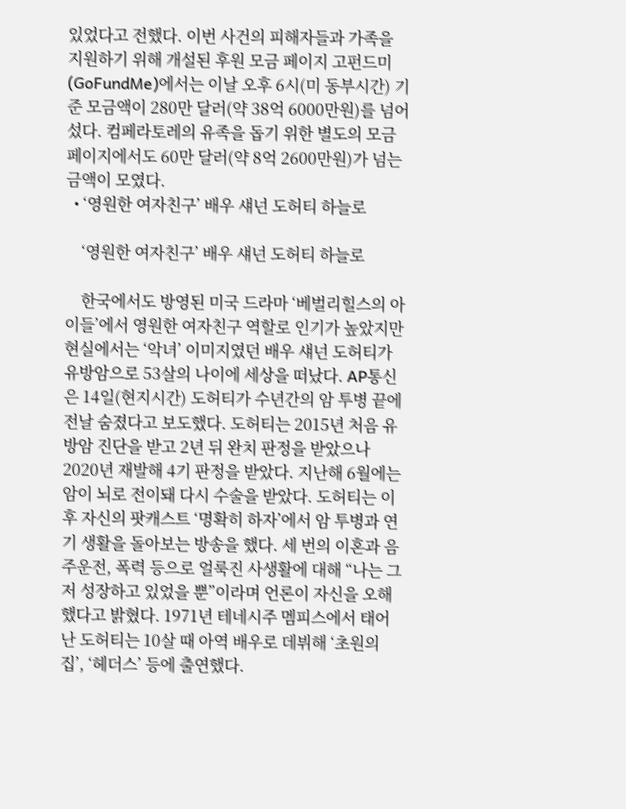있었다고 전했다. 이번 사건의 피해자들과 가족을 지원하기 위해 개설된 후원 모금 페이지 고펀드미(GoFundMe)에서는 이날 오후 6시(미 동부시간) 기준 모금액이 280만 달러(약 38억 6000만원)를 넘어섰다. 컴페라토레의 유족을 돕기 위한 별도의 모금 페이지에서도 60만 달러(약 8억 2600만원)가 넘는 금액이 모였다.
  • ‘영원한 여자친구’ 배우 섀넌 도허티 하늘로

    ‘영원한 여자친구’ 배우 섀넌 도허티 하늘로

    한국에서도 방영된 미국 드라마 ‘베벌리힐스의 아이들’에서 영원한 여자친구 역할로 인기가 높았지만 현실에서는 ‘악녀’ 이미지였던 배우 섀넌 도허티가 유방암으로 53살의 나이에 세상을 떠났다. AP통신은 14일(현지시간) 도허티가 수년간의 암 투병 끝에 전날 숨졌다고 보도했다. 도허티는 2015년 처음 유방암 진단을 받고 2년 뒤 완치 판정을 받았으나 2020년 재발해 4기 판정을 받았다. 지난해 6월에는 암이 뇌로 전이돼 다시 수술을 받았다. 도허티는 이후 자신의 팟캐스트 ‘명확히 하자’에서 암 투병과 연기 생활을 돌아보는 방송을 했다. 세 번의 이혼과 음주운전, 폭력 등으로 얼룩진 사생활에 대해 “나는 그저 성장하고 있었을 뿐”이라며 언론이 자신을 오해했다고 밝혔다. 1971년 테네시주 멤피스에서 태어난 도허티는 10살 때 아역 배우로 데뷔해 ‘초원의 집’, ‘헤더스’ 등에 출연했다.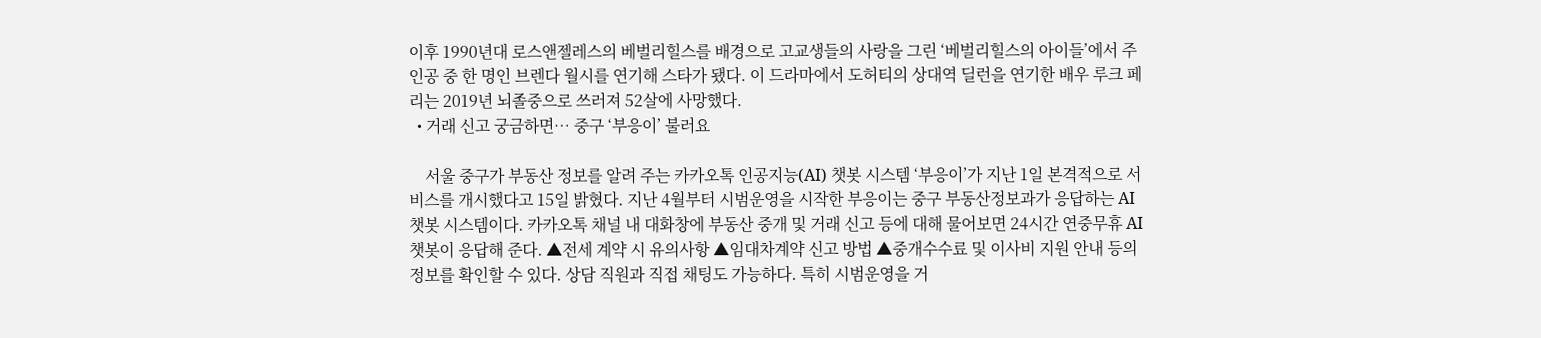이후 1990년대 로스앤젤레스의 베벌리힐스를 배경으로 고교생들의 사랑을 그린 ‘베벌리힐스의 아이들’에서 주인공 중 한 명인 브렌다 월시를 연기해 스타가 됐다. 이 드라마에서 도허티의 상대역 딜런을 연기한 배우 루크 페리는 2019년 뇌졸중으로 쓰러져 52살에 사망했다.
  • 거래 신고 궁금하면… 중구 ‘부응이’ 불러요

    서울 중구가 부동산 정보를 알려 주는 카카오톡 인공지능(AI) 챗봇 시스템 ‘부응이’가 지난 1일 본격적으로 서비스를 개시했다고 15일 밝혔다. 지난 4월부터 시범운영을 시작한 부응이는 중구 부동산정보과가 응답하는 AI 챗봇 시스템이다. 카카오톡 채널 내 대화창에 부동산 중개 및 거래 신고 등에 대해 물어보면 24시간 연중무휴 AI 챗봇이 응답해 준다. ▲전세 계약 시 유의사항 ▲임대차계약 신고 방법 ▲중개수수료 및 이사비 지원 안내 등의 정보를 확인할 수 있다. 상담 직원과 직접 채팅도 가능하다. 특히 시범운영을 거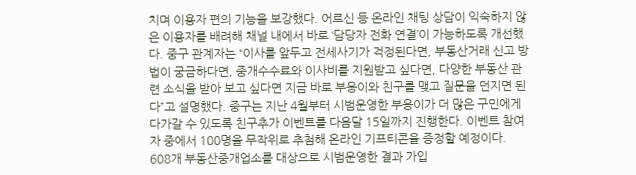치며 이용자 편의 기능을 보강했다. 어르신 등 온라인 채팅 상담이 익숙하지 않은 이용자를 배려해 채널 내에서 바로 ‘담당자 전화 연결’이 가능하도록 개선했다. 중구 관계자는 “이사를 앞두고 전세사기가 걱정된다면, 부동산거래 신고 방법이 궁금하다면, 중개수수료와 이사비를 지원받고 싶다면, 다양한 부동산 관련 소식을 받아 보고 싶다면 지금 바로 부응이와 친구를 맺고 질문을 던지면 된다”고 설명했다. 중구는 지난 4월부터 시범운영한 부응이가 더 많은 구민에게 다가갈 수 있도록 친구추가 이벤트를 다음달 15일까지 진행한다. 이벤트 참여자 중에서 100명을 무작위로 추첨해 온라인 기프티콘을 증정할 예정이다. 608개 부동산중개업소를 대상으로 시범운영한 결과 가입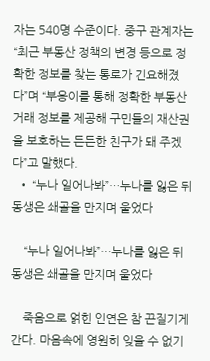자는 540명 수준이다. 중구 관계자는“최근 부동산 정책의 변경 등으로 정확한 정보를 찾는 통로가 긴요해졌다”며 “부응이를 통해 정확한 부동산거래 정보를 제공해 구민들의 재산권을 보호하는 든든한 친구가 돼 주겠다”고 말했다.
  • “누나 일어나봐”…누나를 잃은 뒤 동생은 쇄골을 만지며 울었다

    “누나 일어나봐”…누나를 잃은 뒤 동생은 쇄골을 만지며 울었다

    죽음으로 얽힌 인연은 참 끈질기게 간다. 마음속에 영원히 잊을 수 없기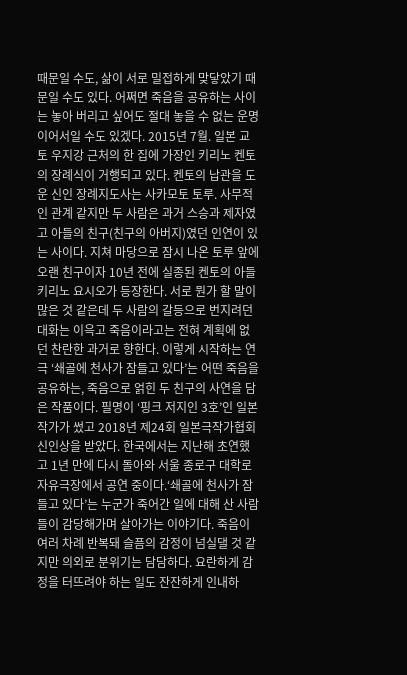때문일 수도, 삶이 서로 밀접하게 맞닿았기 때문일 수도 있다. 어쩌면 죽음을 공유하는 사이는 놓아 버리고 싶어도 절대 놓을 수 없는 운명이어서일 수도 있겠다. 2015년 7월. 일본 교토 우지강 근처의 한 집에 가장인 키리노 켄토의 장례식이 거행되고 있다. 켄토의 납관을 도운 신인 장례지도사는 사카모토 토루. 사무적인 관계 같지만 두 사람은 과거 스승과 제자였고 아들의 친구(친구의 아버지)였던 인연이 있는 사이다. 지쳐 마당으로 잠시 나온 토루 앞에 오랜 친구이자 10년 전에 실종된 켄토의 아들 키리노 요시오가 등장한다. 서로 뭔가 할 말이 많은 것 같은데 두 사람의 갈등으로 번지려던 대화는 이윽고 죽음이라고는 전혀 계획에 없던 찬란한 과거로 향한다. 이렇게 시작하는 연극 ‘쇄골에 천사가 잠들고 있다’는 어떤 죽음을 공유하는, 죽음으로 얽힌 두 친구의 사연을 담은 작품이다. 필명이 ‘핑크 저지인 3호’인 일본 작가가 썼고 2018년 제24회 일본극작가협회 신인상을 받았다. 한국에서는 지난해 초연했고 1년 만에 다시 돌아와 서울 종로구 대학로 자유극장에서 공연 중이다.‘쇄골에 천사가 잠들고 있다’는 누군가 죽어간 일에 대해 산 사람들이 감당해가며 살아가는 이야기다. 죽음이 여러 차례 반복돼 슬픔의 감정이 넘실댈 것 같지만 의외로 분위기는 담담하다. 요란하게 감정을 터뜨려야 하는 일도 잔잔하게 인내하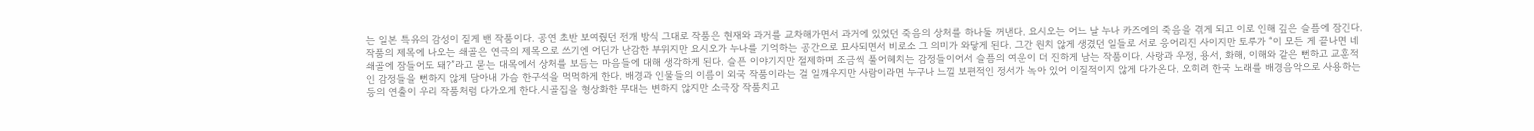는 일본 특유의 감성이 짙게 밴 작품이다. 공연 초반 보여줬던 전개 방식 그대로 작품은 현재와 과거를 교차해가면서 과거에 있었던 죽음의 상처를 하나둘 꺼낸다. 요시오는 어느 날 누나 카즈에의 죽음을 겪게 되고 이로 인해 깊은 슬픔에 잠긴다. 작품의 제목에 나오는 쇄골은 연극의 제목으로 쓰기엔 어딘가 난감한 부위지만 요시오가 누나를 기억하는 공간으로 묘사되면서 비로소 그 의미가 와닿게 된다. 그간 원치 않게 생겼던 일들로 서로 응어리진 사이지만 토루가 “이 모든 게 끝나면 네 쇄골에 잠들어도 돼?”라고 묻는 대목에서 상처를 보듬는 마음들에 대해 생각하게 된다. 슬픈 이야기지만 절제하며 조금씩 풀어헤치는 감정들이어서 슬픔의 여운이 더 진하게 남는 작품이다. 사랑과 우정, 용서, 화해, 이해와 같은 뻔하고 교훈적인 감정들을 뻔하지 않게 담아내 가슴 한구석을 먹먹하게 한다. 배경과 인물들의 이름이 외국 작품이라는 걸 일깨우지만 사람이라면 누구나 느낄 보편적인 정서가 녹아 있어 이질적이지 않게 다가온다. 오히려 한국 노래를 배경음악으로 사용하는 등의 연출이 우리 작품처럼 다가오게 한다.시골집을 형상화한 무대는 변하지 않지만 소극장 작품치고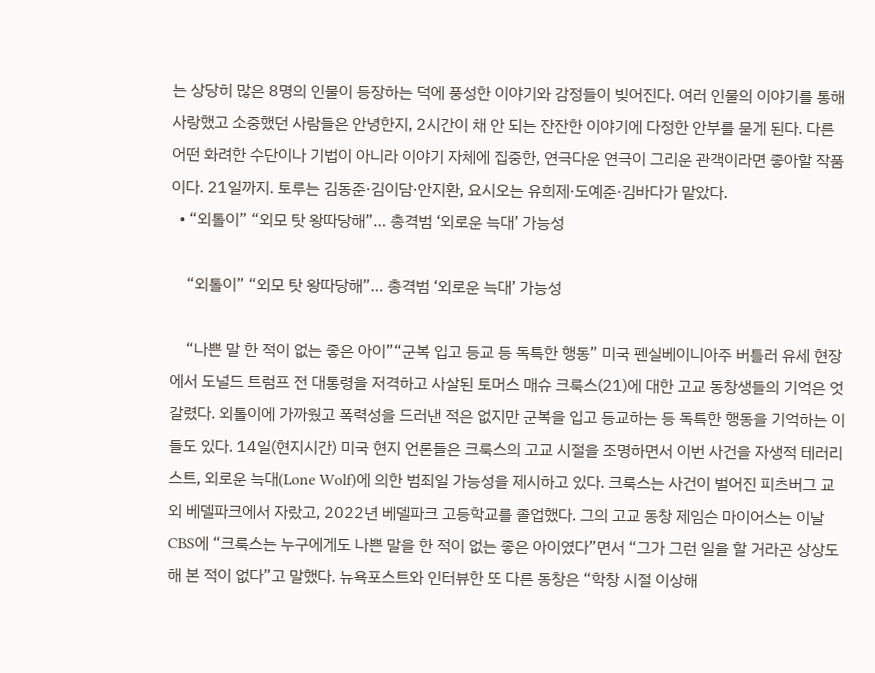는 상당히 많은 8명의 인물이 등장하는 덕에 풍성한 이야기와 감정들이 빚어진다. 여러 인물의 이야기를 통해 사랑했고 소중했던 사람들은 안녕한지, 2시간이 채 안 되는 잔잔한 이야기에 다정한 안부를 묻게 된다. 다른 어떤 화려한 수단이나 기법이 아니라 이야기 자체에 집중한, 연극다운 연극이 그리운 관객이라면 좋아할 작품이다. 21일까지. 토루는 김동준·김이담·안지환, 요시오는 유희제·도예준·김바다가 맡았다.
  • “외톨이” “외모 탓 왕따당해”… 총격범 ‘외로운 늑대’ 가능성

    “외톨이” “외모 탓 왕따당해”… 총격범 ‘외로운 늑대’ 가능성

    “나쁜 말 한 적이 없는 좋은 아이”“군복 입고 등교 등 독특한 행동” 미국 펜실베이니아주 버틀러 유세 현장에서 도널드 트럼프 전 대통령을 저격하고 사살된 토머스 매슈 크룩스(21)에 대한 고교 동창생들의 기억은 엇갈렸다. 외톨이에 가까웠고 폭력성을 드러낸 적은 없지만 군복을 입고 등교하는 등 독특한 행동을 기억하는 이들도 있다. 14일(현지시간) 미국 현지 언론들은 크룩스의 고교 시절을 조명하면서 이번 사건을 자생적 테러리스트, 외로운 늑대(Lone Wolf)에 의한 범죄일 가능성을 제시하고 있다. 크룩스는 사건이 벌어진 피츠버그 교외 베델파크에서 자랐고, 2022년 베델파크 고등학교를 졸업했다. 그의 고교 동창 제임슨 마이어스는 이날 CBS에 “크룩스는 누구에게도 나쁜 말을 한 적이 없는 좋은 아이였다”면서 “그가 그런 일을 할 거라곤 상상도 해 본 적이 없다”고 말했다. 뉴욕포스트와 인터뷰한 또 다른 동창은 “학창 시절 이상해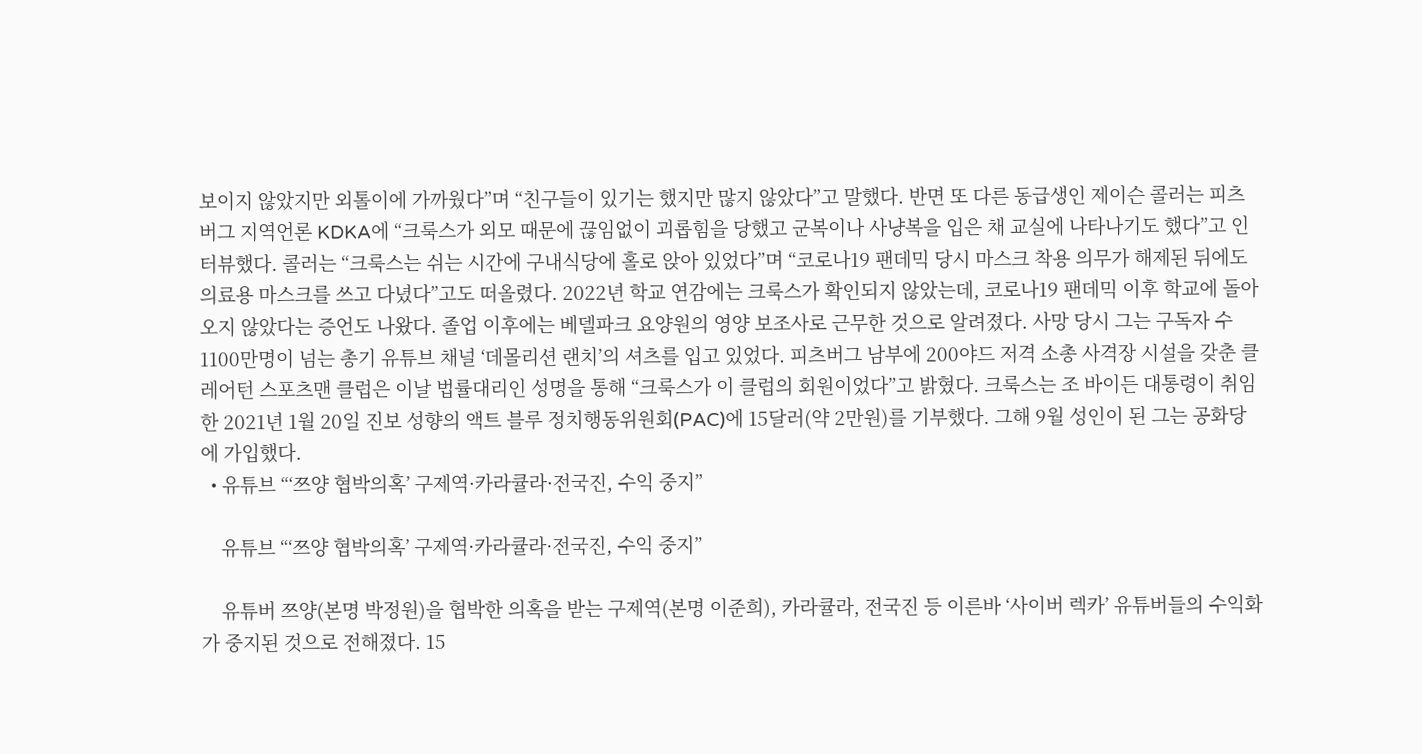보이지 않았지만 외톨이에 가까웠다”며 “친구들이 있기는 했지만 많지 않았다”고 말했다. 반면 또 다른 동급생인 제이슨 콜러는 피츠버그 지역언론 KDKA에 “크룩스가 외모 때문에 끊임없이 괴롭힘을 당했고 군복이나 사냥복을 입은 채 교실에 나타나기도 했다”고 인터뷰했다. 콜러는 “크룩스는 쉬는 시간에 구내식당에 홀로 앉아 있었다”며 “코로나19 팬데믹 당시 마스크 착용 의무가 해제된 뒤에도 의료용 마스크를 쓰고 다녔다”고도 떠올렸다. 2022년 학교 연감에는 크룩스가 확인되지 않았는데, 코로나19 팬데믹 이후 학교에 돌아오지 않았다는 증언도 나왔다. 졸업 이후에는 베델파크 요양원의 영양 보조사로 근무한 것으로 알려졌다. 사망 당시 그는 구독자 수 1100만명이 넘는 총기 유튜브 채널 ‘데몰리션 랜치’의 셔츠를 입고 있었다. 피츠버그 남부에 200야드 저격 소총 사격장 시설을 갖춘 클레어턴 스포츠맨 클럽은 이날 법률대리인 성명을 통해 “크룩스가 이 클럽의 회원이었다”고 밝혔다. 크룩스는 조 바이든 대통령이 취임한 2021년 1월 20일 진보 성향의 액트 블루 정치행동위원회(PAC)에 15달러(약 2만원)를 기부했다. 그해 9월 성인이 된 그는 공화당에 가입했다.
  • 유튜브 “‘쯔양 협박의혹’ 구제역·카라큘라·전국진, 수익 중지”

    유튜브 “‘쯔양 협박의혹’ 구제역·카라큘라·전국진, 수익 중지”

    유튜버 쯔양(본명 박정원)을 협박한 의혹을 받는 구제역(본명 이준희), 카라큘라, 전국진 등 이른바 ‘사이버 렉카’ 유튜버들의 수익화가 중지된 것으로 전해졌다. 15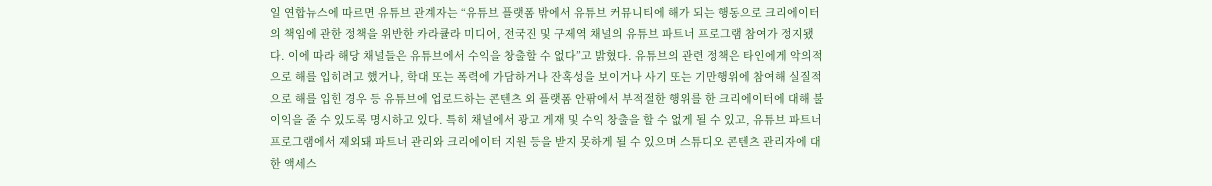일 연합뉴스에 따르면 유튜브 관계자는 “유튜브 플랫폼 밖에서 유튜브 커뮤니티에 해가 되는 행동으로 크리에이터의 책임에 관한 정책을 위반한 카라큘라 미디어, 전국진 및 구제역 채널의 유튜브 파트너 프로그램 참여가 정지됐다. 이에 따라 해당 채널들은 유튜브에서 수익을 창출할 수 없다”고 밝혔다. 유튜브의 관련 정책은 타인에게 악의적으로 해를 입히려고 했거나, 학대 또는 폭력에 가담하거나 잔혹성을 보이거나 사기 또는 기만행위에 참여해 실질적으로 해를 입힌 경우 등 유튜브에 업로드하는 콘텐츠 외 플랫폼 안팎에서 부적절한 행위를 한 크리에이터에 대해 불이익을 줄 수 있도록 명시하고 있다. 특히 채널에서 광고 게재 및 수익 창출을 할 수 없게 될 수 있고, 유튜브 파트너 프로그램에서 제외돼 파트너 관리와 크리에이터 지원 등을 받지 못하게 될 수 있으며 스튜디오 콘텐츠 관리자에 대한 액세스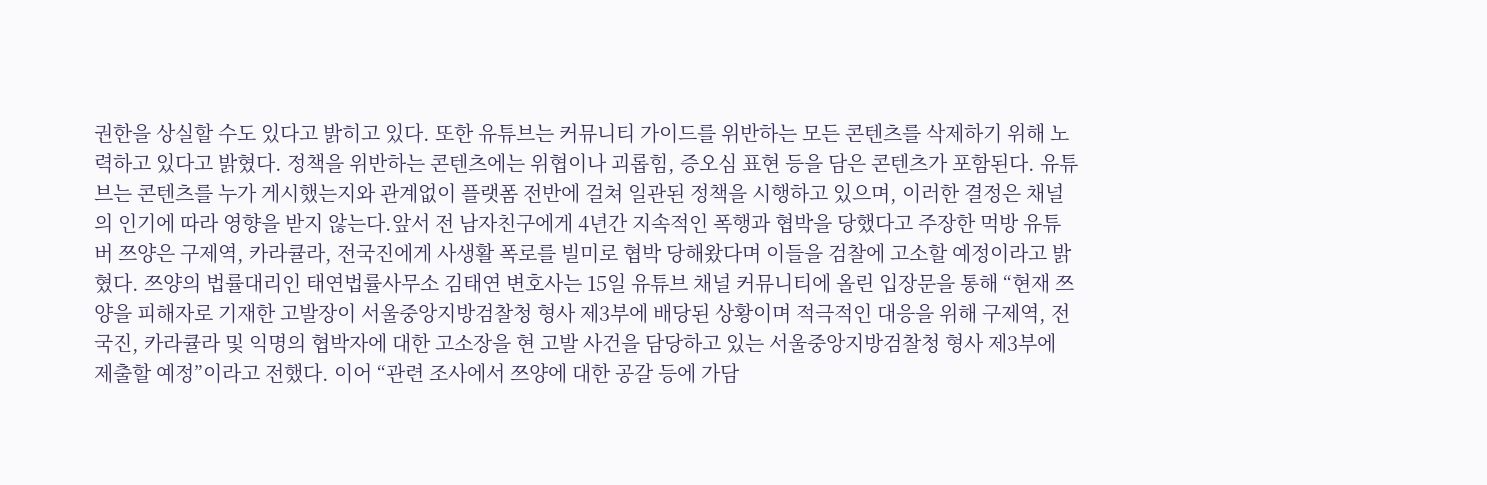권한을 상실할 수도 있다고 밝히고 있다. 또한 유튜브는 커뮤니티 가이드를 위반하는 모든 콘텐츠를 삭제하기 위해 노력하고 있다고 밝혔다. 정책을 위반하는 콘텐츠에는 위협이나 괴롭힘, 증오심 표현 등을 담은 콘텐츠가 포함된다. 유튜브는 콘텐츠를 누가 게시했는지와 관계없이 플랫폼 전반에 걸쳐 일관된 정책을 시행하고 있으며, 이러한 결정은 채널의 인기에 따라 영향을 받지 않는다.앞서 전 남자친구에게 4년간 지속적인 폭행과 협박을 당했다고 주장한 먹방 유튜버 쯔양은 구제역, 카라큘라, 전국진에게 사생활 폭로를 빌미로 협박 당해왔다며 이들을 검찰에 고소할 예정이라고 밝혔다. 쯔양의 법률대리인 태연법률사무소 김태연 변호사는 15일 유튜브 채널 커뮤니티에 올린 입장문을 통해 “현재 쯔양을 피해자로 기재한 고발장이 서울중앙지방검찰청 형사 제3부에 배당된 상황이며 적극적인 대응을 위해 구제역, 전국진, 카라큘라 및 익명의 협박자에 대한 고소장을 현 고발 사건을 담당하고 있는 서울중앙지방검찰청 형사 제3부에 제출할 예정”이라고 전했다. 이어 “관련 조사에서 쯔양에 대한 공갈 등에 가담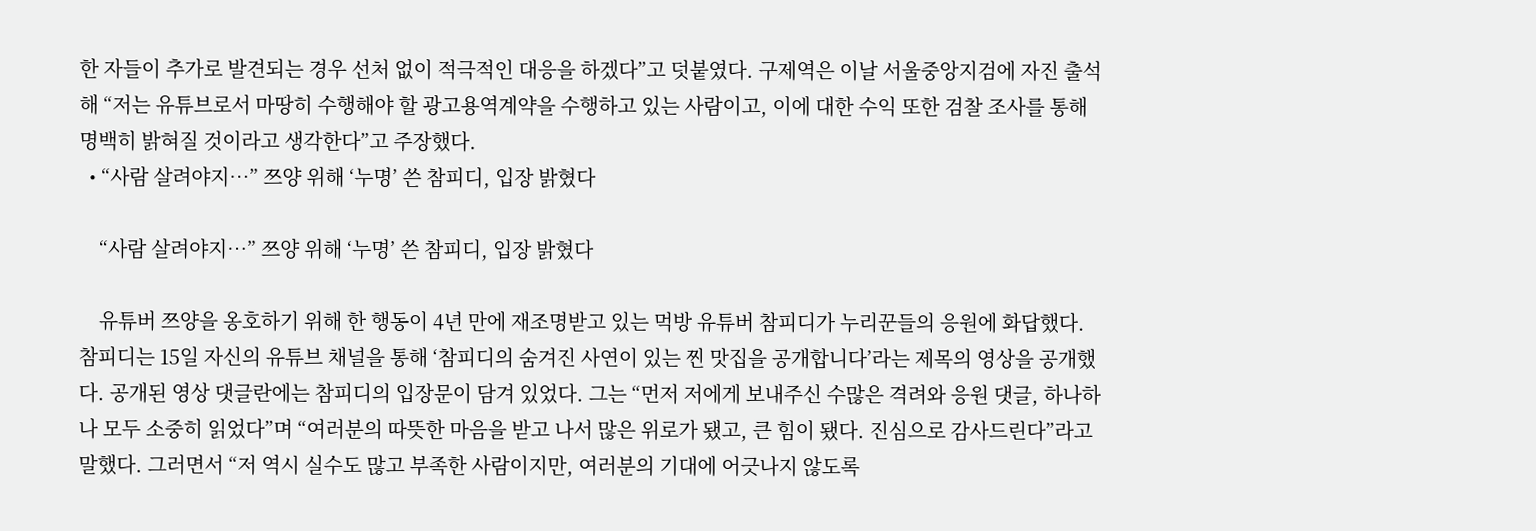한 자들이 추가로 발견되는 경우 선처 없이 적극적인 대응을 하겠다”고 덧붙였다. 구제역은 이날 서울중앙지검에 자진 출석해 “저는 유튜브로서 마땅히 수행해야 할 광고용역계약을 수행하고 있는 사람이고, 이에 대한 수익 또한 검찰 조사를 통해 명백히 밝혀질 것이라고 생각한다”고 주장했다.
  • “사람 살려야지…” 쯔양 위해 ‘누명’ 쓴 참피디, 입장 밝혔다

    “사람 살려야지…” 쯔양 위해 ‘누명’ 쓴 참피디, 입장 밝혔다

    유튜버 쯔양을 옹호하기 위해 한 행동이 4년 만에 재조명받고 있는 먹방 유튜버 참피디가 누리꾼들의 응원에 화답했다. 참피디는 15일 자신의 유튜브 채널을 통해 ‘참피디의 숨겨진 사연이 있는 찐 맛집을 공개합니다’라는 제목의 영상을 공개했다. 공개된 영상 댓글란에는 참피디의 입장문이 담겨 있었다. 그는 “먼저 저에게 보내주신 수많은 격려와 응원 댓글, 하나하나 모두 소중히 읽었다”며 “여러분의 따뜻한 마음을 받고 나서 많은 위로가 됐고, 큰 힘이 됐다. 진심으로 감사드린다”라고 말했다. 그러면서 “저 역시 실수도 많고 부족한 사람이지만, 여러분의 기대에 어긋나지 않도록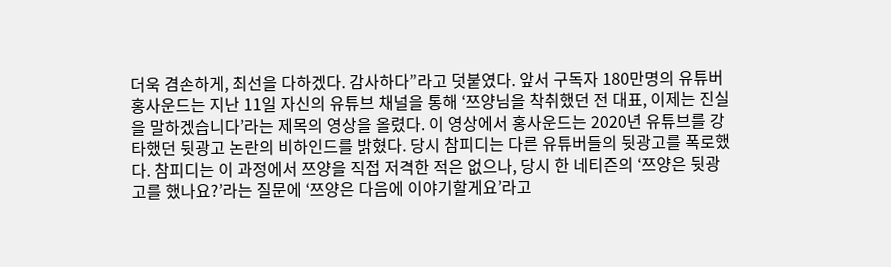더욱 겸손하게, 최선을 다하겠다. 감사하다”라고 덧붙였다. 앞서 구독자 180만명의 유튜버 홍사운드는 지난 11일 자신의 유튜브 채널을 통해 ‘쯔양님을 착취했던 전 대표, 이제는 진실을 말하겠습니다’라는 제목의 영상을 올렸다. 이 영상에서 홍사운드는 2020년 유튜브를 강타했던 뒷광고 논란의 비하인드를 밝혔다. 당시 참피디는 다른 유튜버들의 뒷광고를 폭로했다. 참피디는 이 과정에서 쯔양을 직접 저격한 적은 없으나, 당시 한 네티즌의 ‘쯔양은 뒷광고를 했나요?’라는 질문에 ‘쯔양은 다음에 이야기할게요’라고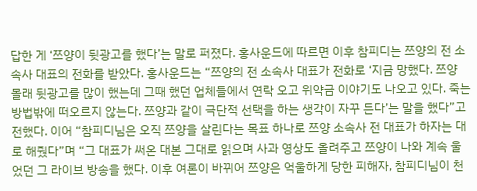답한 게 ‘쯔양이 뒷광고를 했다’는 말로 퍼졌다. 홍사운드에 따르면 이후 참피디는 쯔양의 전 소속사 대표의 전화를 받았다. 홍사운드는 “쯔양의 전 소속사 대표가 전화로 ‘지금 망했다. 쯔양 몰래 뒷광고를 많이 했는데 그때 했던 업체들에서 연락 오고 위약금 이야기도 나오고 있다. 죽는 방법밖에 떠오르지 않는다. 쯔양과 같이 극단적 선택을 하는 생각이 자꾸 든다’는 말을 했다”고 전했다. 이어 “참피디님은 오직 쯔양을 살린다는 목표 하나로 쯔양 소속사 전 대표가 하자는 대로 해줬다”며 “그 대표가 써온 대본 그대로 읽으며 사과 영상도 올려주고 쯔양이 나와 계속 울었던 그 라이브 방송을 했다. 이후 여론이 바뀌어 쯔양은 억울하게 당한 피해자, 참피디님이 천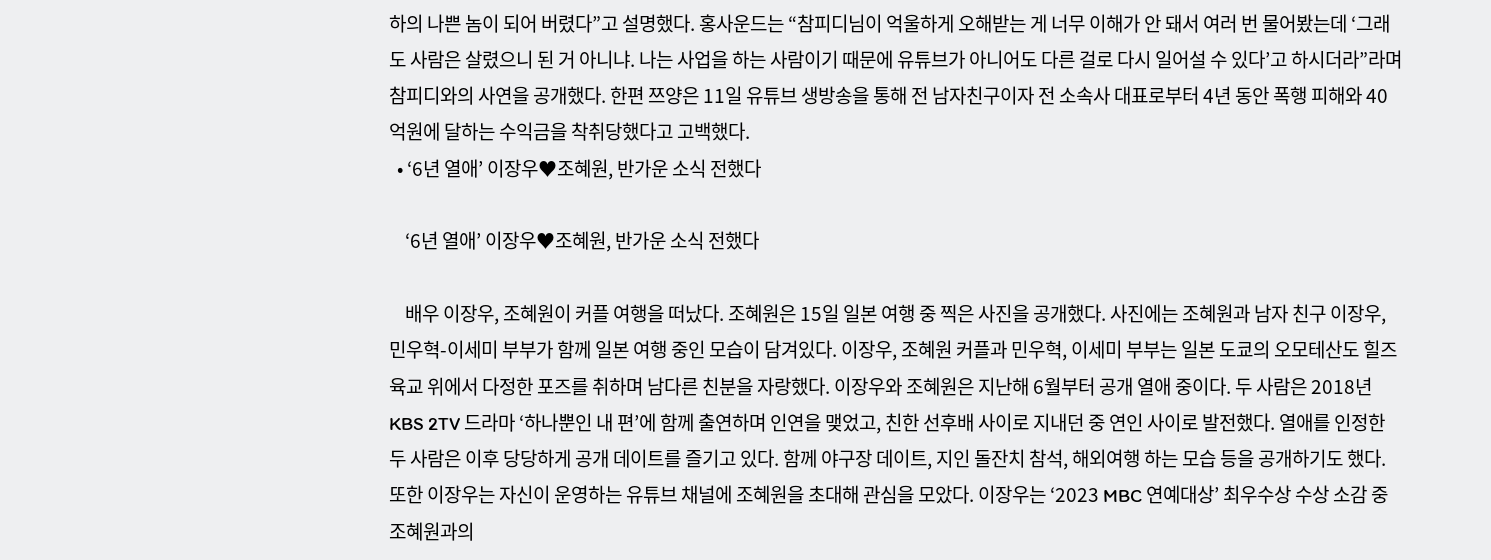하의 나쁜 놈이 되어 버렸다”고 설명했다. 홍사운드는 “참피디님이 억울하게 오해받는 게 너무 이해가 안 돼서 여러 번 물어봤는데 ‘그래도 사람은 살렸으니 된 거 아니냐. 나는 사업을 하는 사람이기 때문에 유튜브가 아니어도 다른 걸로 다시 일어설 수 있다’고 하시더라”라며 참피디와의 사연을 공개했다. 한편 쯔양은 11일 유튜브 생방송을 통해 전 남자친구이자 전 소속사 대표로부터 4년 동안 폭행 피해와 40억원에 달하는 수익금을 착취당했다고 고백했다.
  • ‘6년 열애’ 이장우♥조혜원, 반가운 소식 전했다

    ‘6년 열애’ 이장우♥조혜원, 반가운 소식 전했다

    배우 이장우, 조혜원이 커플 여행을 떠났다. 조혜원은 15일 일본 여행 중 찍은 사진을 공개했다. 사진에는 조혜원과 남자 친구 이장우, 민우혁-이세미 부부가 함께 일본 여행 중인 모습이 담겨있다. 이장우, 조혜원 커플과 민우혁, 이세미 부부는 일본 도쿄의 오모테산도 힐즈 육교 위에서 다정한 포즈를 취하며 남다른 친분을 자랑했다. 이장우와 조혜원은 지난해 6월부터 공개 열애 중이다. 두 사람은 2018년 KBS 2TV 드라마 ‘하나뿐인 내 편’에 함께 출연하며 인연을 맺었고, 친한 선후배 사이로 지내던 중 연인 사이로 발전했다. 열애를 인정한 두 사람은 이후 당당하게 공개 데이트를 즐기고 있다. 함께 야구장 데이트, 지인 돌잔치 참석, 해외여행 하는 모습 등을 공개하기도 했다. 또한 이장우는 자신이 운영하는 유튜브 채널에 조혜원을 초대해 관심을 모았다. 이장우는 ‘2023 MBC 연예대상’ 최우수상 수상 소감 중 조혜원과의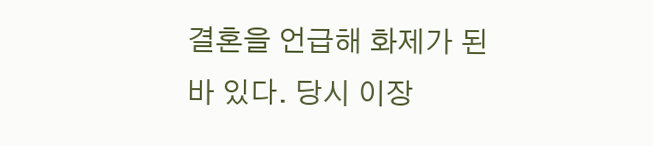결혼을 언급해 화제가 된 바 있다. 당시 이장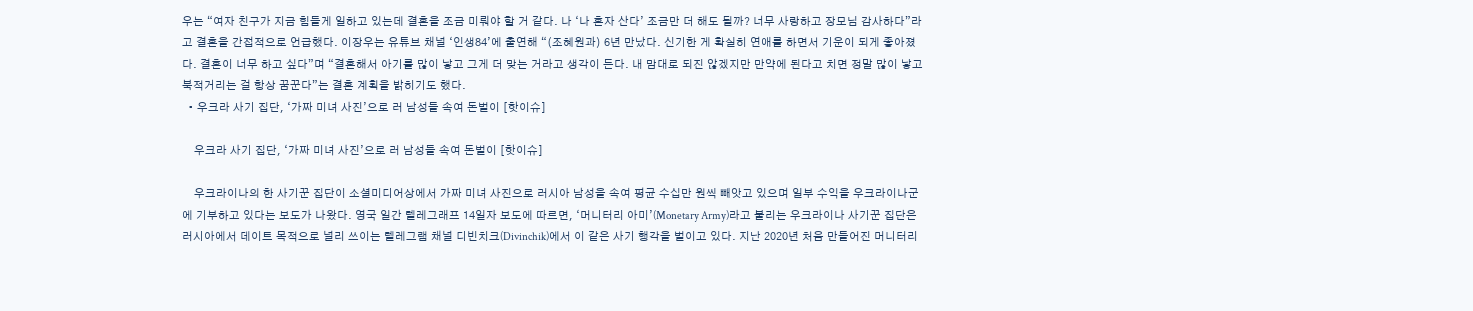우는 “여자 친구가 지금 힘들게 일하고 있는데 결혼을 조금 미뤄야 할 거 같다. 나 ‘나 혼자 산다’ 조금만 더 해도 될까? 너무 사랑하고 장모님 감사하다”라고 결혼을 간접적으로 언급했다. 이장우는 유튜브 채널 ‘인생84’에 출연해 “(조혜원과) 6년 만났다. 신기한 게 확실히 연애를 하면서 기운이 되게 좋아졌다. 결혼이 너무 하고 싶다”며 “결혼해서 아기를 많이 낳고 그게 더 맞는 거라고 생각이 든다. 내 맘대로 되진 않겠지만 만약에 된다고 치면 정말 많이 낳고 북적거리는 걸 항상 꿈꾼다”는 결혼 계획을 밝히기도 했다.
  • 우크라 사기 집단, ‘가짜 미녀 사진’으로 러 남성들 속여 돈벌이 [핫이슈]

    우크라 사기 집단, ‘가짜 미녀 사진’으로 러 남성들 속여 돈벌이 [핫이슈]

    우크라이나의 한 사기꾼 집단이 소셜미디어상에서 가짜 미녀 사진으로 러시아 남성을 속여 평균 수십만 원씩 빼앗고 있으며 일부 수익을 우크라이나군에 기부하고 있다는 보도가 나왔다. 영국 일간 텔레그래프 14일자 보도에 따르면, ‘머니터리 아미’(Monetary Army)라고 불리는 우크라이나 사기꾼 집단은 러시아에서 데이트 목적으로 널리 쓰이는 텔레그램 채널 디빈치크(Divinchik)에서 이 같은 사기 행각을 벌이고 있다. 지난 2020년 처음 만들어진 머니터리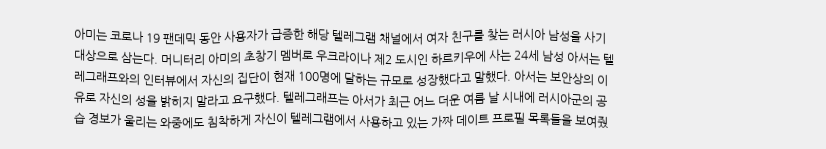아미는 코로나 19 팬데믹 동안 사용자가 급증한 해당 텔레그램 채널에서 여자 친구를 찾는 러시아 남성을 사기 대상으로 삼는다. 머니터리 아미의 초창기 멤버로 우크라이나 제2 도시인 하르키우에 사는 24세 남성 아서는 텔레그래프와의 인터뷰에서 자신의 집단이 현재 100명에 달하는 규모로 성장했다고 말했다. 아서는 보안상의 이유로 자신의 성을 밝히지 말라고 요구했다. 텔레그래프는 아서가 최근 어느 더운 여름 날 시내에 러시아군의 공습 경보가 울리는 와중에도 침착하게 자신이 텔레그램에서 사용하고 있는 가짜 데이트 프로필 목록들을 보여줬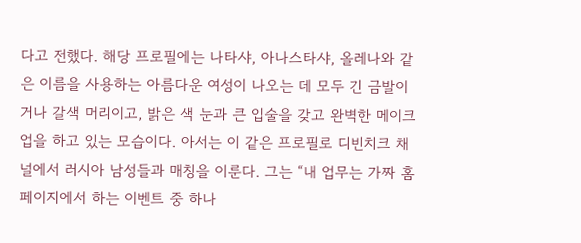다고 전했다. 해당 프로필에는 나타샤, 아나스타샤, 올레나와 같은 이름을 사용하는 아름다운 여성이 나오는 데 모두 긴 금발이거나 갈색 머리이고, 밝은 색 눈과 큰 입술을 갖고 완벽한 메이크업을 하고 있는 모습이다. 아서는 이 같은 프로필로 디빈치크 채널에서 러시아 남성들과 매칭을 이룬다. 그는 “내 업무는 가짜 홈페이지에서 하는 이벤트 중 하나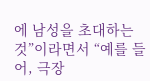에 남성을 초대하는 것”이라면서 “예를 들어, 극장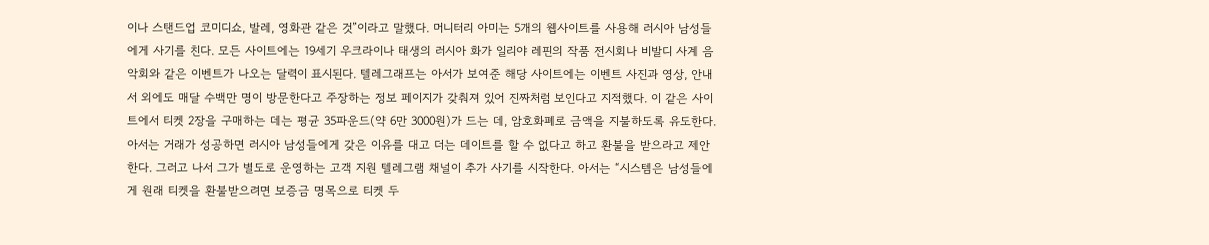이나 스탠드업 코미디쇼, 발레, 영화관 같은 것”이라고 말했다. 머니터리 아미는 5개의 웹사이트를 사용해 러시아 남성들에게 사기를 친다. 모든 사이트에는 19세기 우크라이나 태생의 러시아 화가 일리야 레핀의 작품 전시회나 비발디 사계 음악회와 같은 이벤트가 나오는 달력이 표시된다. 텔레그래프는 아서가 보여준 해당 사이트에는 이벤트 사진과 영상, 안내서 외에도 매달 수백만 명이 방문한다고 주장하는 정보 페이지가 갖춰져 있어 진짜처럼 보인다고 지적했다. 이 같은 사이트에서 티켓 2장을 구매하는 데는 평균 35파운드(약 6만 3000원)가 드는 데, 암호화폐로 금액을 지불하도록 유도한다. 아서는 거래가 성공하면 러시아 남성들에게 갖은 이유를 대고 더는 데이트를 할 수 없다고 하고 환불을 받으라고 제안한다. 그러고 나서 그가 별도로 운영하는 고객 지원 텔레그램 채널이 추가 사기를 시작한다. 아서는 “시스템은 남성들에게 원래 티켓을 환불받으려면 보증금 명목으로 티켓 두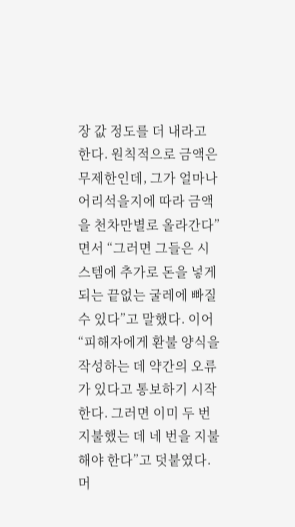장 값 정도를 더 내라고 한다. 원칙적으로 금액은 무제한인데, 그가 얼마나 어리석을지에 따라 금액을 천차만별로 올라간다”면서 “그러면 그들은 시스템에 추가로 돈을 넣게 되는 끝없는 굴레에 빠질 수 있다”고 말했다. 이어 “피해자에게 환불 양식을 작성하는 데 약간의 오류가 있다고 통보하기 시작한다. 그러면 이미 두 번 지불했는 데 네 번을 지불해야 한다”고 덧붙였다. 머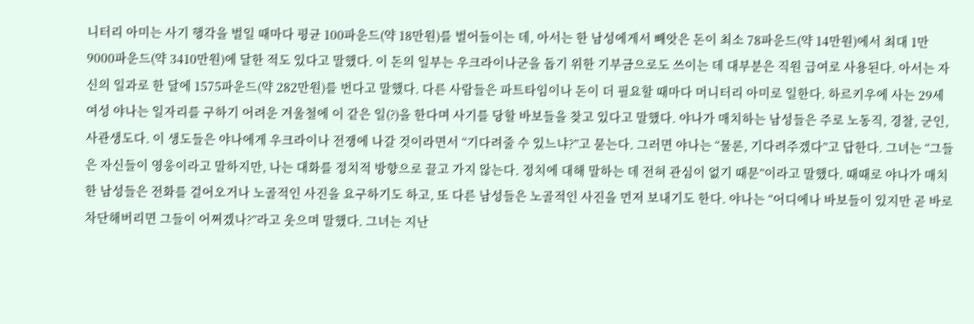니터리 아미는 사기 행각을 벌일 때마다 평균 100파운드(약 18만원)를 벌어들이는 데, 아서는 한 남성에게서 빼앗은 돈이 최소 78파운드(약 14만원)에서 최대 1만 9000파운드(약 3410만원)에 달한 적도 있다고 말했다. 이 돈의 일부는 우크라이나군을 돕기 위한 기부금으로도 쓰이는 데 대부분은 직원 급여로 사용된다. 아서는 자신의 일과로 한 달에 1575파운드(약 282만원)를 번다고 말했다. 다른 사람들은 파트타임이나 돈이 더 필요할 때마다 머니터리 아미로 일한다. 하르키우에 사는 29세 여성 야나는 일자리를 구하기 어려운 겨울철에 이 같은 일(?)을 한다며 사기를 당할 바보들을 찾고 있다고 말했다. 야나가 매치하는 남성들은 주로 노동직, 경찰, 군인, 사관생도다. 이 생도들은 야나에게 우크라이나 전쟁에 나갈 것이라면서 “기다려줄 수 있느냐?”고 묻는다. 그러면 야나는 “물론, 기다려주겠다”고 답한다. 그녀는 “그들은 자신들이 영웅이라고 말하지만, 나는 대화를 정치적 방향으로 끌고 가지 않는다. 정치에 대해 말하는 데 전혀 관심이 없기 때문”이라고 말했다. 때때로 야나가 매치한 남성들은 전화를 걸어오거나 노골적인 사진을 요구하기도 하고, 또 다른 남성들은 노골적인 사진을 먼저 보내기도 한다. 야나는 “어디에나 바보들이 있지만 곧 바로 차단해버리면 그들이 어쩌겠나?”라고 웃으며 말했다. 그녀는 지난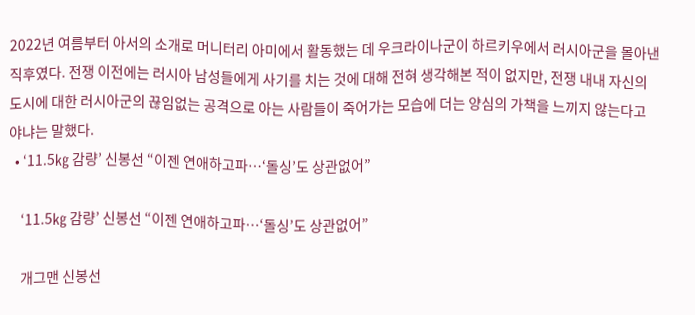2022년 여름부터 아서의 소개로 머니터리 아미에서 활동했는 데 우크라이나군이 하르키우에서 러시아군을 몰아낸 직후였다. 전쟁 이전에는 러시아 남성들에게 사기를 치는 것에 대해 전혀 생각해본 적이 없지만, 전쟁 내내 자신의 도시에 대한 러시아군의 끊임없는 공격으로 아는 사람들이 죽어가는 모습에 더는 양심의 가책을 느끼지 않는다고 야냐는 말했다.
  • ‘11.5㎏ 감량’ 신봉선 “이젠 연애하고파…‘돌싱’도 상관없어”

    ‘11.5㎏ 감량’ 신봉선 “이젠 연애하고파…‘돌싱’도 상관없어”

    개그맨 신봉선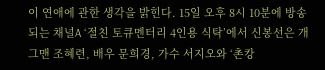이 연애에 관한 생각을 밝힌다. 15일 오후 8시 10분에 방송되는 채널A ‘절친 토큐멘터리 4인용 식탁’에서 신봉선은 개그맨 조혜련, 배우 문희경, 가수 서지오와 ‘촌캉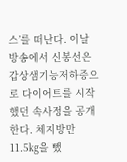스’를 떠난다. 이날 방송에서 신봉선은 갑상샘기능저하증으로 다이어트를 시작했던 속사정을 공개한다. 체지방만 11.5㎏을 뺐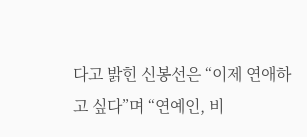다고 밝힌 신봉선은 “이제 연애하고 싶다”며 “연예인, 비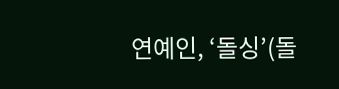연예인, ‘돌싱’(돌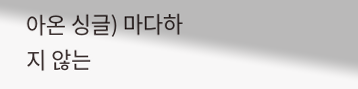아온 싱글) 마다하지 않는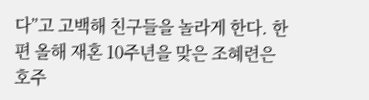다”고 고백해 친구들을 놀라게 한다. 한편 올해 재혼 10주년을 맞은 조혜련은 호주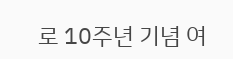로 10주년 기념 여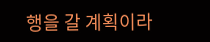행을 갈 계획이라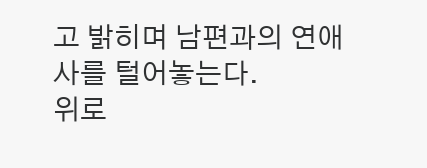고 밝히며 남편과의 연애사를 털어놓는다.
위로